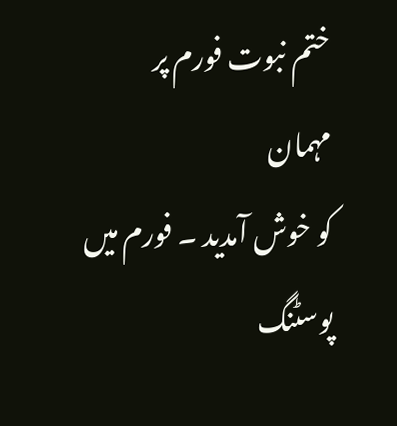ختم نبوت فورم پر
مہمان
کو خوش آمدید ۔ فورم میں پوسٹنگ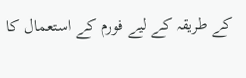کے طریقہ کے لیے فورم کے استعمال کا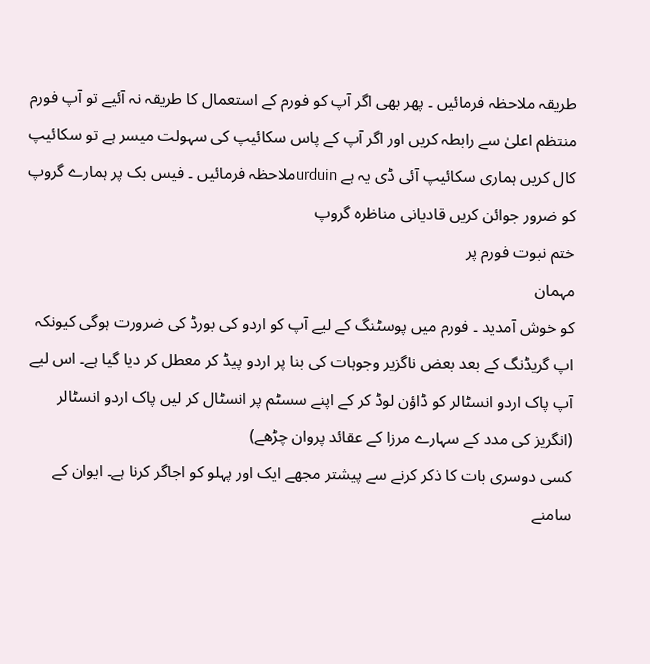طریقہ ملاحظہ فرمائیں ۔ پھر بھی اگر آپ کو فورم کے استعمال کا طریقہ نہ آئیے تو آپ فورم منتظم اعلیٰ سے رابطہ کریں اور اگر آپ کے پاس سکائیپ کی سہولت میسر ہے تو سکائیپ کال کریں ہماری سکائیپ آئی ڈی یہ ہے urduinملاحظہ فرمائیں ۔ فیس بک پر ہمارے گروپ کو ضرور جوائن کریں قادیانی مناظرہ گروپ
ختم نبوت فورم پر
مہمان
کو خوش آمدید ۔ فورم میں پوسٹنگ کے لیے آپ کو اردو کی بورڈ کی ضرورت ہوگی کیونکہ اپ گریڈنگ کے بعد بعض ناگزیر وجوہات کی بنا پر اردو پیڈ کر معطل کر دیا گیا ہے۔ اس لیے آپ پاک اردو انسٹالر کو ڈاؤن لوڈ کر کے اپنے سسٹم پر انسٹال کر لیں پاک اردو انسٹالر
(انگریز کی مدد کے سہارے مرزا کے عقائد پروان چڑھے)
کسی دوسری بات کا ذکر کرنے سے پیشتر مجھے ایک اور پہلو کو اجاگر کرنا ہے۔ ایوان کے سامنے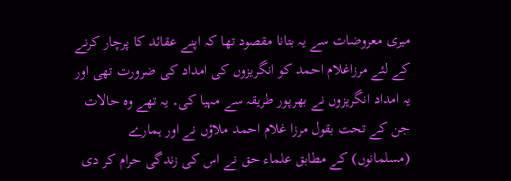میری معروضات سے یہ بتانا مقصود تھا کہ اپنے عقائد کا پرچار کرنے کے لئے مرزاغلام احمد کو انگریزوں کی امداد کی ضرورت تھی اور یہ امداد انگریزوں نے بھرپور طریقہ سے مہیا کی۔ یہ تھے وہ حالات جن کے تحت بقول مرزا غلام احمد ملاؤں نے اور ہمارے (مسلمانوں) کے مطابق علماء حق نے اس کی زندگی حرام کر دی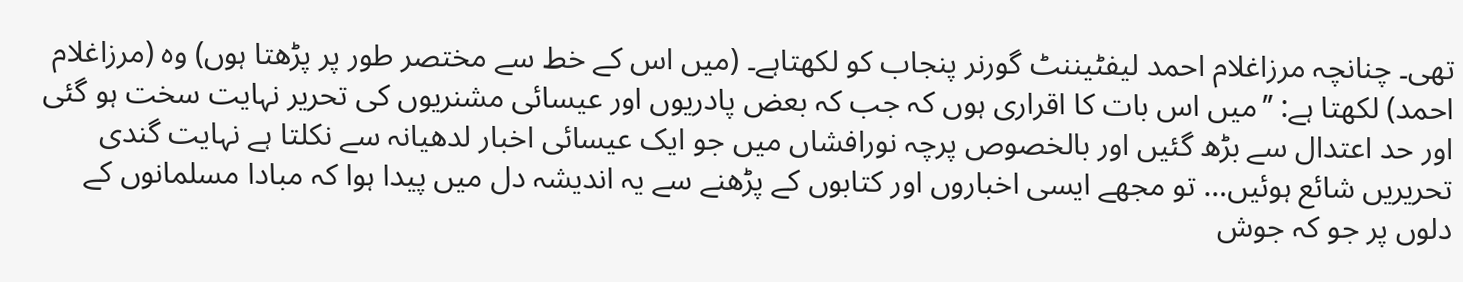تھی۔ چنانچہ مرزاغلام احمد لیفٹیننٹ گورنر پنجاب کو لکھتاہے۔ (میں اس کے خط سے مختصر طور پر پڑھتا ہوں) وہ (مرزاغلام احمد) لکھتا ہے: ’’میں اس بات کا اقراری ہوں کہ جب کہ بعض پادریوں اور عیسائی مشنریوں کی تحریر نہایت سخت ہو گئی اور حد اعتدال سے بڑھ گئیں اور بالخصوص پرچہ نورافشاں میں جو ایک عیسائی اخبار لدھیانہ سے نکلتا ہے نہایت گندی تحریریں شائع ہوئیں… تو مجھے ایسی اخباروں اور کتابوں کے پڑھنے سے یہ اندیشہ دل میں پیدا ہوا کہ مبادا مسلمانوں کے دلوں پر جو کہ جوش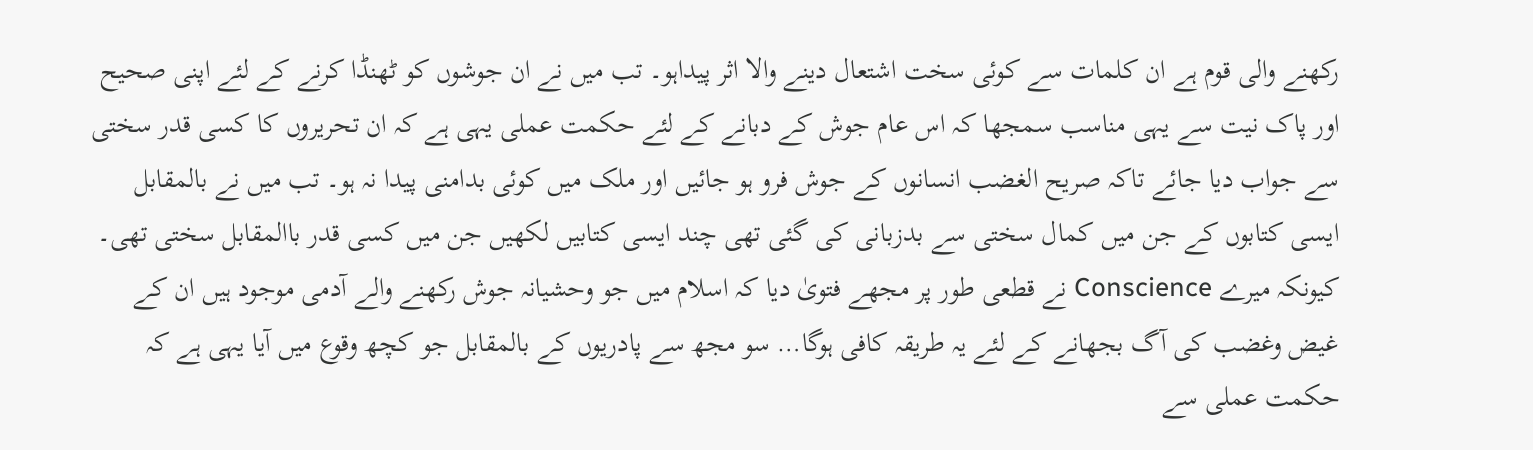رکھنے والی قوم ہے ان کلمات سے کوئی سخت اشتعال دینے والا اثر پیداہو۔ تب میں نے ان جوشوں کو ٹھنڈا کرنے کے لئے اپنی صحیح اور پاک نیت سے یہی مناسب سمجھا کہ اس عام جوش کے دبانے کے لئے حکمت عملی یہی ہے کہ ان تحریروں کا کسی قدر سختی سے جواب دیا جائے تاکہ صریح الغضب انسانوں کے جوش فرو ہو جائیں اور ملک میں کوئی بدامنی پیدا نہ ہو۔ تب میں نے بالمقابل ایسی کتابوں کے جن میں کمال سختی سے بدزبانی کی گئی تھی چند ایسی کتابیں لکھیں جن میں کسی قدر باالمقابل سختی تھی۔ کیونکہ میرے Conscience نے قطعی طور پر مجھے فتویٰ دیا کہ اسلام میں جو وحشیانہ جوش رکھنے والے آدمی موجود ہیں ان کے غیض وغضب کی آگ بجھانے کے لئے یہ طریقہ کافی ہوگا… سو مجھ سے پادریوں کے بالمقابل جو کچھ وقوع میں آیا یہی ہے کہ حکمت عملی سے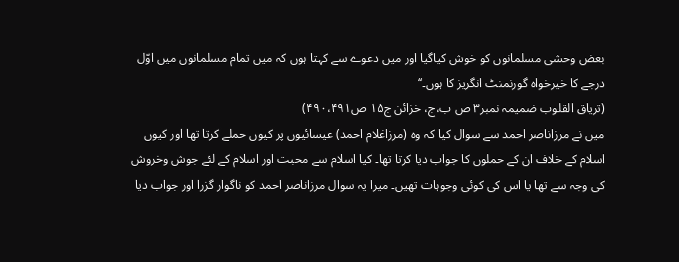بعض وحشی مسلمانوں کو خوش کیاگیا اور میں دعوے سے کہتا ہوں کہ میں تمام مسلمانوں میں اوّل درجے کا خیرخواہ گورنمنٹ انگریز کا ہوں۔‘‘
(تریاق القلوب ضمیمہ نمبر۳ ص ب،ج، خزائن ج۱۵ ص۴۹۰،۴۹۱)
میں نے مرزاناصر احمد سے سوال کیا کہ وہ (مرزاغلام احمد) عیسائیوں پر کیوں حملے کرتا تھا اور کیوں اسلام کے خلاف ان کے حملوں کا جواب دیا کرتا تھا۔ کیا اسلام سے محبت اور اسلام کے لئے جوش وخروش کی وجہ سے تھا یا اس کی کوئی وجوہات تھیں۔ میرا یہ سوال مرزاناصر احمد کو ناگوار گزرا اور جواب دیا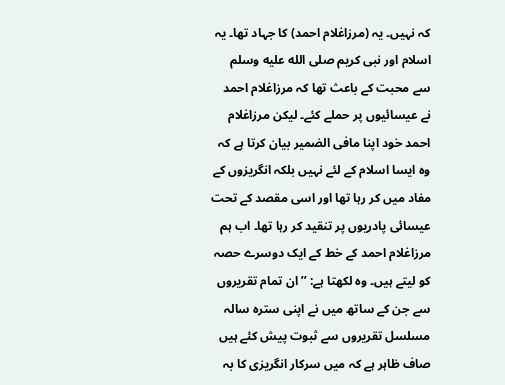کہ نہیں۔ یہ (مرزاغلام احمد) کا جہاد تھا۔ یہ اسلام اور نبی کریم صلى الله عليه وسلم سے محبت کے باعث تھا کہ مرزاغلام احمد نے عیسائیوں پر حملے کئے۔ لیکن مرزاغلام احمد خود اپنا مافی الضمیر بیان کرتا ہے کہ وہ ایسا اسلام کے لئے نہیں بلکہ انگریزوں کے مفاد میں کر رہا تھا اور اسی مقصد کے تحت عیسائی پادریوں پر تنقید کر رہا تھا۔ اب ہم مرزاغلام احمد کے خط کے ایک دوسرے حصہ کو لیتے ہیں۔ وہ لکھتا ہے: ’’ان تمام تقریروں سے جن کے ساتھ میں نے اپنی سترہ سالہ مسلسل تقریروں سے ثبوت پیش کئے ہیں صاف ظاہر ہے کہ میں سرکار انگریزی کا بہ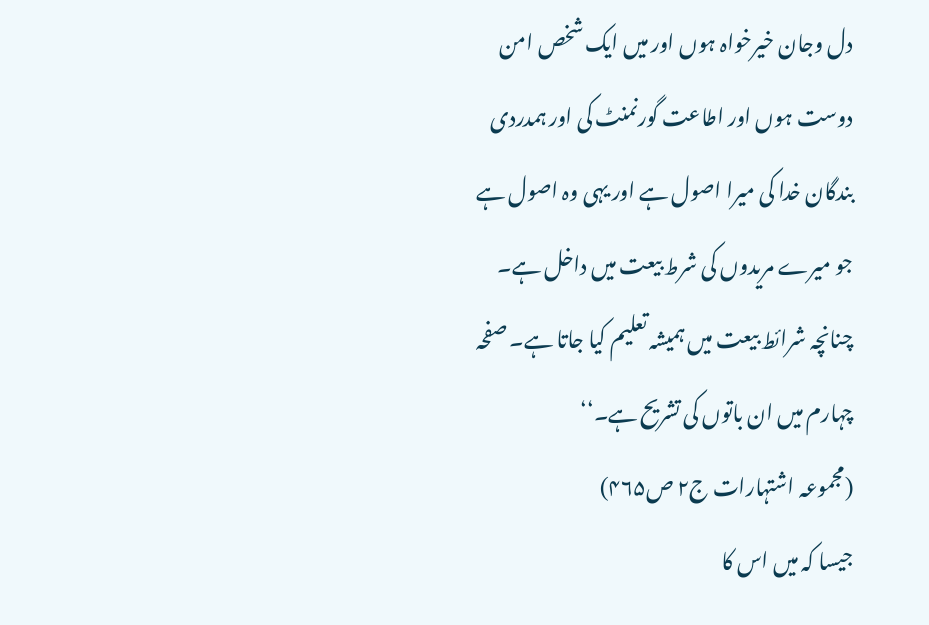دل وجان خیرخواہ ہوں اور میں ایک شخص امن دوست ہوں اور اطاعت گورنمنٹ کی اور ہمدردی بندگان خدا کی میرا اصول ہے اور یہی وہ اصول ہے جو میرے مریدوں کی شرط بیعت میں داخل ہے۔ چنانچہ شرائط بیعت میں ہمیشہ تعلیم کیا جاتا ہے۔ صفحہ چہارم میں ان باتوں کی تشریح ہے۔‘‘
(مجموعہ اشتہارات ج۲ ص۴۶۵)
جیسا کہ میں اس کا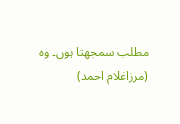مطلب سمجھتا ہوں۔ وہ (مرزاغلام احمد)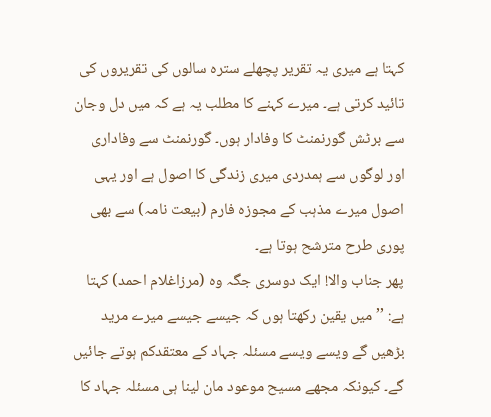کہتا ہے میری یہ تقریر پچھلے سترہ سالوں کی تقریروں کی تائید کرتی ہے۔ میرے کہنے کا مطلب یہ ہے کہ میں دل وجان سے برٹش گورنمنٹ کا وفادار ہوں۔ گورنمنٹ سے وفاداری اور لوگوں سے ہمدردی میری زندگی کا اصول ہے اور یہی اصول میرے مذہب کے مجوزہ فارم (بیعت نامہ) سے بھی پوری طرح مترشح ہوتا ہے۔
پھر جناب والا! ایک دوسری جگہ وہ (مرزاغلام احمد) کہتا ہے: ’’میں یقین رکھتا ہوں کہ جیسے جیسے میرے مرید بڑھیں گے ویسے ویسے مسئلہ جہاد کے معتقدکم ہوتے جائیں گے۔ کیونکہ مجھے مسیح موعود مان لینا ہی مسئلہ جہاد کا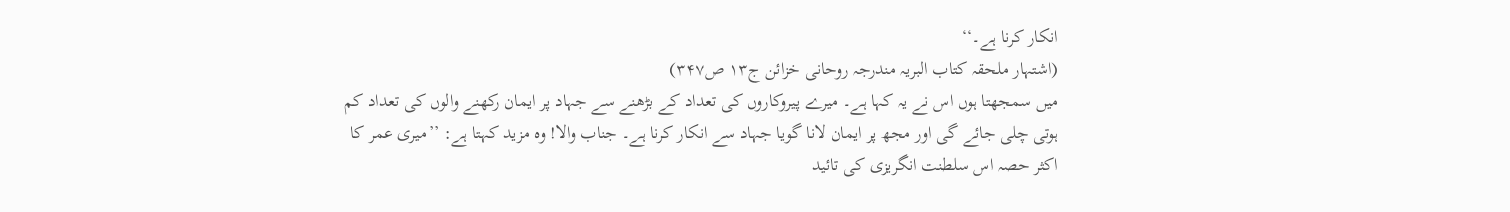انکار کرنا ہے۔‘‘
(اشتہار ملحقہ کتاب البریہ مندرجہ روحانی خزائن ج۱۳ ص۳۴۷)
میں سمجھتا ہوں اس نے یہ کہا ہے۔ میرے پیروکاروں کی تعداد کے بڑھنے سے جہاد پر ایمان رکھنے والوں کی تعداد کم ہوتی چلی جائے گی اور مجھ پر ایمان لانا گویا جہاد سے انکار کرنا ہے۔ جناب والا! وہ مزید کہتا ہے: ’’میری عمر کا اکثر حصہ اس سلطنت انگریزی کی تائید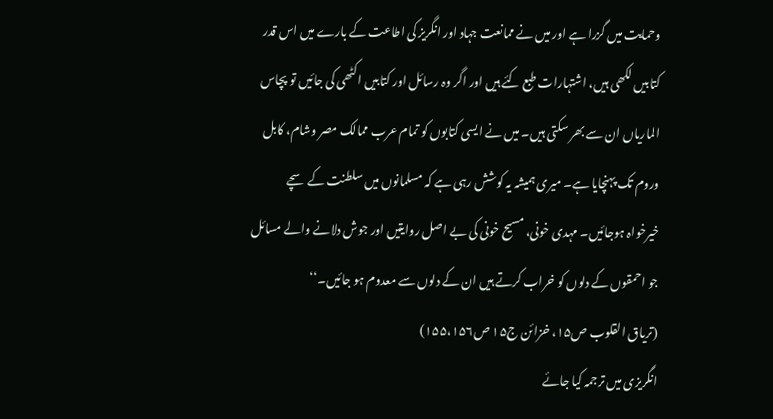وحمایت میں گزرا ہے اور میں نے ممانعت جہاد اور انگریز کی اطاعت کے بارے میں اس قدر کتابیں لکھی ہیں، اشتہارات طبع کئے ہیں اور اگر وہ رسائل اور کتابیں اکٹھی کی جائیں تو پچاس الماریاں ان سے بھر سکتی ہیں۔ میں نے ایسی کتابوں کو تمام عرب ممالک مصر وشام، کابل وروم تک پہنچایا ہے۔ میری ہمیشہ یہ کوشش رہی ہے کہ مسلمانوں میں سلطنت کے سچے خیرخواہ ہوجائیں۔ مہدی خونی، مسیح خونی کی بے اصل روایتیں اور جوش دلانے والے مسائل جو احمقوں کے دلوں کو خراب کرتے ہیں ان کے دلوں سے معدوم ہو جائیں۔‘‘
(تریاق القلوب ص۱۵، خزائن ج۱۵ ص۱۵۵،۱۵۶)
انگریزی میں ترجمہ کیا جائے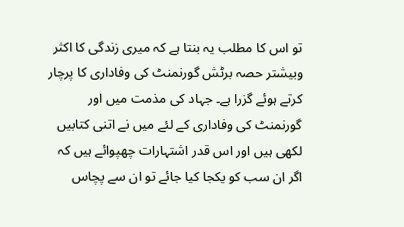تو اس کا مطلب یہ بنتا ہے کہ میری زندگی کا اکثر وبیشتر حصہ برٹش گورنمنٹ کی وفاداری کا پرچار کرتے ہوئے گزرا ہے۔ جہاد کی مذمت میں اور گورنمنٹ کی وفاداری کے لئے میں نے اتنی کتابیں لکھی ہیں اور اس قدر اشتہارات چھپوائے ہیں کہ اگر ان سب کو یکجا کیا جائے تو ان سے پچاس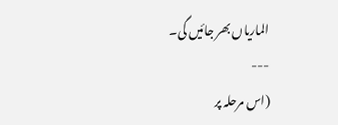الماریاں بھر جائیں گی۔
---
(اس مرحلہ پر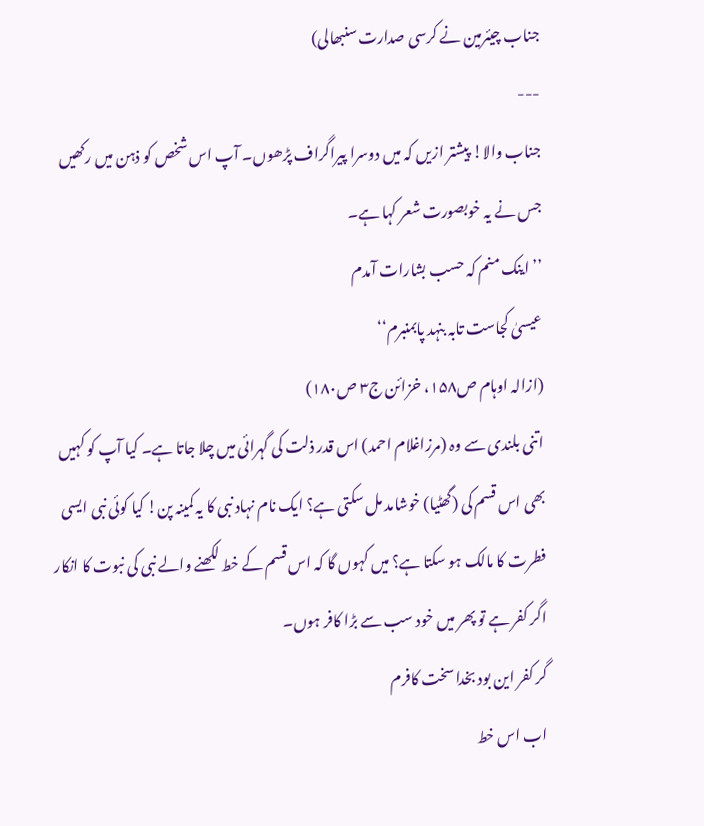جناب چیئرمین نے کرسی صدارت سنبھالی)
---
جناب والا! پیشتر ازیں کہ میں دوسرا پیراگراف پڑھوں۔ آپ اس شخص کو ذہن میں رکھیں جس نے یہ خوبصورت شعر کہا ہے۔
’’اینک منم کہ حسب بشارات آمدم
عیسیٰ کجاست تابہ بنہد پابمنبرم‘‘
(ازالہ اوہام ص۱۵۸، خزائن ج۳ ص۱۸۰)
اتنی بلندی سے وہ (مرزاغلام احمد) اس قدر ذلت کی گہرائی میں چلا جاتا ہے۔ کیا آپ کو کہیں بھی اس قسم کی (گھٹیا) خوشامد مل سکتی ہے؟ ایک نام نہاد نبی کا یہ کمینہ پن! کیا کوئی نبی ایسی فطرت کا مالک ہو سکتا ہے؟ میں کہوں گا کہ اس قسم کے خط لکھنے والے نبی کی نبوت کا انکار اگر کفر ہے تو پھر میں خود سب سے بڑا کافر ہوں۔
گر کفر این بود بخدا سخت کافرم
اب اس خط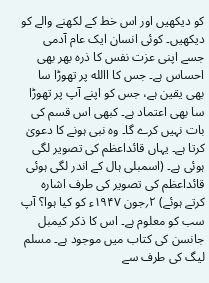کو دیکھیں اور اس خط کے لکھنے والے کو دیکھیں۔ کوئی انسان ایک عام آدمی جسے اپنی عزت نفس کا ذرہ بھر بھی احساس ہے۔ جس کا االله پر تھوڑا سا بھی یقین ہے، جس کو اپنے آپ پر تھوڑا سا بھی اعتماد ہے۔ کبھی اس قسم کی بات نہیں کرے گا۔ وہ نبی ہونے کا دعویٰ کرتا ہے۔ یہاں قائداعظم کی تصویر لگی ہوئی ہے۔ (اسمبلی ہال کے اندر لگی ہوئی قائداعظم کی تصویر کی طرف اشارہ کرتے ہوئے) ۲؍جون ۱۹۴۷ء کو کیا ہوا؟ آپ سب کو معلوم ہے۔ اس کا ذکر کیمبل جانسن کی کتاب میں موجود ہے۔ مسلم لیگ کی طرف سے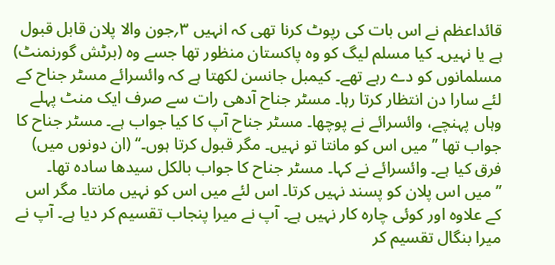قائداعظم نے اس بات کی رپوٹ کرنا تھی کہ انہیں ۳؍جون والا پلان قابل قبول ہے یا نہیں۔ کیا مسلم لیگ کو وہ پاکستان منظور تھا جسے وہ (برٹش گورنمنٹ) مسلمانوں کو دے رہے تھے۔ کیمبل جانسن لکھتا ہے کہ وائسرائے مسٹر جناح کے لئے سارا دن انتظار کرتا رہا۔ مسٹر جناح آدھی رات سے صرف ایک منٹ پہلے وہاں پہنچے، وائسرائے نے پوچھا۔ مسٹر جناح آپ کا کیا جواب ہے۔ مسٹر جناح کا جواب تھا ’’میں اس کو مانتا تو نہیں۔ مگر قبول کرتا ہوں۔‘‘ (ان دونوں میں) فرق کیا ہے۔ وائسرائے نے کہا۔ مسٹر جناح کا جواب بالکل سیدھا سادہ تھا۔ ’’میں اس پلان کو پسند نہیں کرتا۔ اس لئے میں اس کو نہیں مانتا۔ مگر اس کے علاوہ اور کوئی چارہ کار نہیں ہے۔ آپ نے میرا پنجاب تقسیم کر دیا ہے۔ آپ نے میرا بنگال تقسیم کر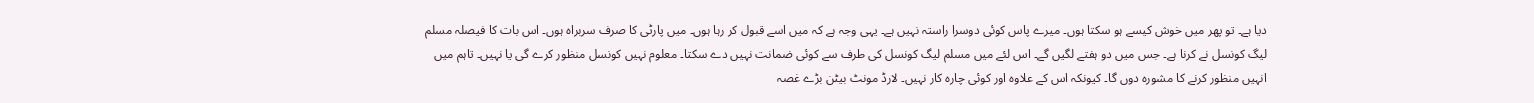دیا ہے۔ تو پھر میں خوش کیسے ہو سکتا ہوں۔ میرے پاس کوئی دوسرا راستہ نہیں ہے۔ یہی وجہ ہے کہ میں اسے قبول کر رہا ہوں۔ میں پارٹی کا صرف سربراہ ہوں۔ اس بات کا فیصلہ مسلم لیگ کونسل نے کرنا ہے۔ جس میں دو ہفتے لگیں گے۔ اس لئے میں مسلم لیگ کونسل کی طرف سے کوئی ضمانت نہیں دے سکتا۔ معلوم نہیں کونسل منظور کرے گی یا نہیں۔ تاہم میں انہیں منظور کرنے کا مشورہ دوں گا۔ کیونکہ اس کے علاوہ اور کوئی چارہ کار نہیں۔ لارڈ مونٹ بیٹن بڑے غصہ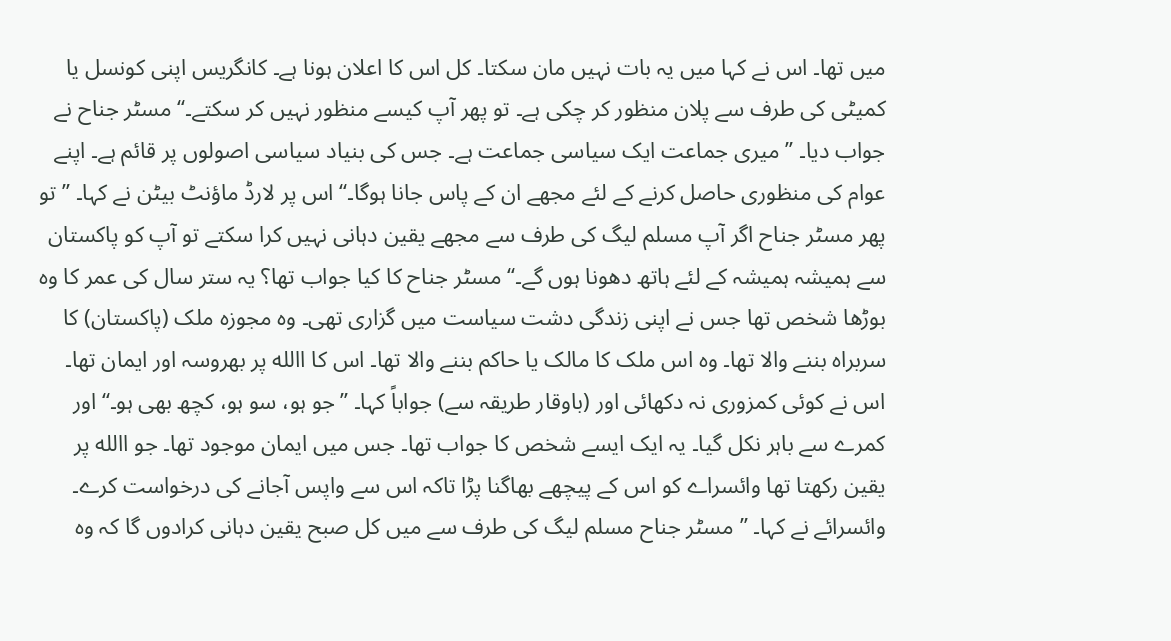میں تھا۔ اس نے کہا میں یہ بات نہیں مان سکتا۔ کل اس کا اعلان ہونا ہے۔ کانگریس اپنی کونسل یا کمیٹی کی طرف سے پلان منظور کر چکی ہے۔ تو پھر آپ کیسے منظور نہیں کر سکتے۔‘‘ مسٹر جناح نے جواب دیا۔ ’’میری جماعت ایک سیاسی جماعت ہے۔ جس کی بنیاد سیاسی اصولوں پر قائم ہے۔ اپنے عوام کی منظوری حاصل کرنے کے لئے مجھے ان کے پاس جانا ہوگا۔‘‘ اس پر لارڈ ماؤنٹ بیٹن نے کہا۔ ’’تو پھر مسٹر جناح اگر آپ مسلم لیگ کی طرف سے مجھے یقین دہانی نہیں کرا سکتے تو آپ کو پاکستان سے ہمیشہ ہمیشہ کے لئے ہاتھ دھونا ہوں گے۔‘‘ مسٹر جناح کا کیا جواب تھا؟ یہ ستر سال کی عمر کا وہ بوڑھا شخص تھا جس نے اپنی زندگی دشت سیاست میں گزاری تھی۔ وہ مجوزہ ملک (پاکستان) کا سربراہ بننے والا تھا۔ وہ اس ملک کا مالک یا حاکم بننے والا تھا۔ اس کا االله پر بھروسہ اور ایمان تھا۔ اس نے کوئی کمزوری نہ دکھائی اور (باوقار طریقہ سے) جواباً کہا۔ ’’جو ہو، سو ہو، کچھ بھی ہو۔‘‘ اور کمرے سے باہر نکل گیا۔ یہ ایک ایسے شخص کا جواب تھا۔ جس میں ایمان موجود تھا۔ جو االله پر یقین رکھتا تھا وائسراے کو اس کے پیچھے بھاگنا پڑا تاکہ اس سے واپس آجانے کی درخواست کرے۔ وائسرائے نے کہا۔ ’’مسٹر جناح مسلم لیگ کی طرف سے میں کل صبح یقین دہانی کرادوں گا کہ وہ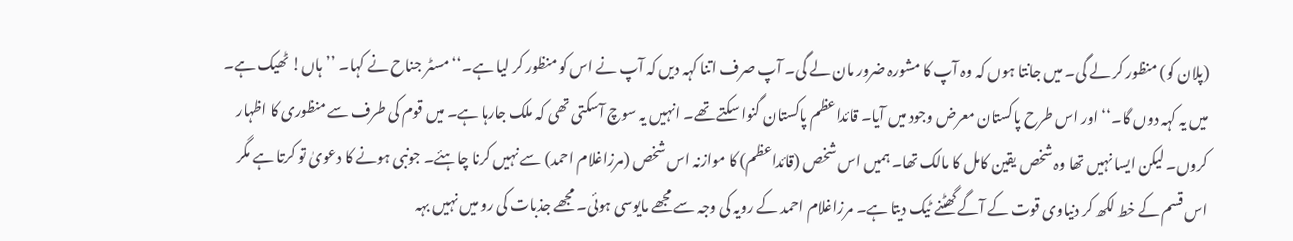(پلان کو) منظور کر لے گی۔ میں جانتا ہوں کہ وہ آپ کا مشورہ ضرور مان لے گی۔ آپ صرف اتنا کہہ دیں کہ آپ نے اس کو منظور کر لیا ہے۔‘‘ مسٹر جناح نے کہا۔ ’’ہاں! ٹھیک ہے۔ میں یہ کہہ دوں گا۔‘‘ اور اس طرح پاکستان معرض وجود میں آیا۔ قائداعظم پاکستان گنوا سکتے تھے۔ انہیں یہ سوچ آسکتی تھی کہ ملک جارہا ہے۔ میں قوم کی طرف سے منظوری کا اظہار کروں۔ لیکن ایسا نہیں تھا وہ شخص یقین کامل کا مالک تھا۔ ہمیں اس شخص (قائداعظم) کا موازنہ اس شخص (مرزاغلام احمد) سے نہیں کرنا چاہئے۔ جونبی ہونے کا دعویٰ تو کرتا ہے مگر اس قسم کے خط لکھ کر دنیاوی قوت کے آگے گھٹنے ٹیک دیتا ہے۔ مرزاغلام احمد کے رویہ کی وجہ سے مجھے مایوسی ہوئی۔ مجھے جذبات کی رو میں نہیں بہہ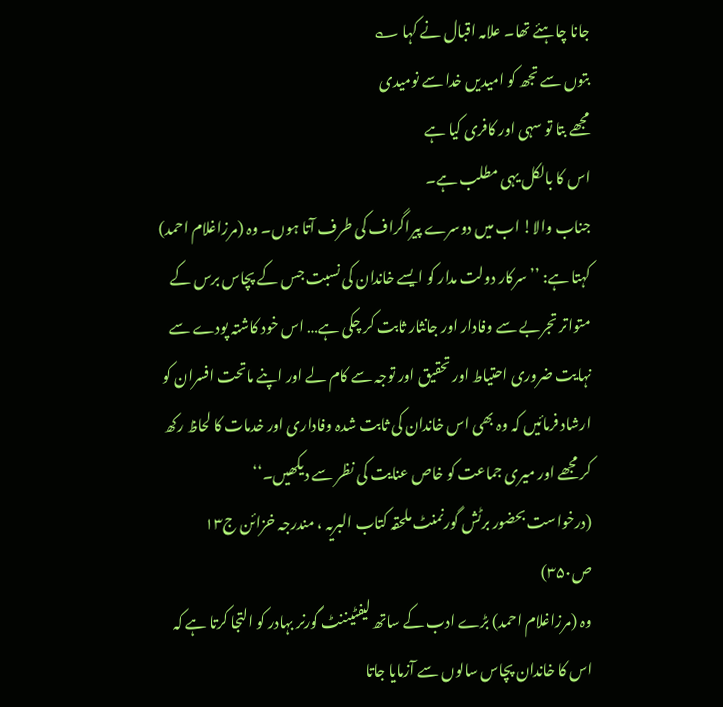جانا چاہئے تھا۔ علامہ اقبال نے کہا ؎
بتوں سے تجھ کو امیدیں خدا سے نومیدی
مجھے بتا تو سہی اور کافری کیا ہے
اس کا بالکل یہی مطلب ہے۔
جناب والا! اب میں دوسرے پیراگراف کی طرف آتا ہوں۔ وہ (مرزاغلام احمد) کہتا ہے: ’’سرکار دولت مدار کو ایسے خاندان کی نسبت جس کے پچاس برس کے متواتر تجربے سے وفادار اور جانثار ثابت کر چکی ہے… اس خود کاشتہ پودے سے نہایت ضروری احتیاط اور تحقیق اور توجہ سے کام لے اور اپنے ماتحت افسران کو ارشاد فرمائیں کہ وہ بھی اس خاندان کی ثابت شدہ وفاداری اور خدمات کا لحاظ رکھ کر مجھے اور میری جماعت کو خاص عنایت کی نظر سے دیکھیں۔‘‘
(درخواست بحضور برٹش گورنمنٹ ملحقہ کتاب البریہ ، مندرجہ خزائن ج۱۳ ص۳۵۰)
وہ (مرزاغلام احمد) بڑے ادب کے ساتھ لیفٹیننٹ گورنر بہادر کو التجا کرتا ہے کہ اس کا خاندان پچاس سالوں سے آزمایا جاتا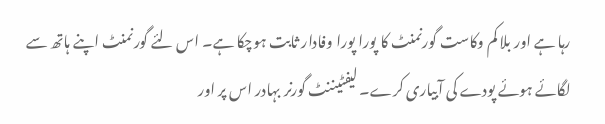رہا ہے اور بلا کم وکاست گورنمنٹ کا پورا پورا وفادار ثابت ہوچکا ہے۔ اس لئے گورنمنٹ اپنے ہاتھ سے لگائے ہوئے پودے کی آبیاری کرے۔ لیفٹیننٹ گورنر بہادر اس پر اور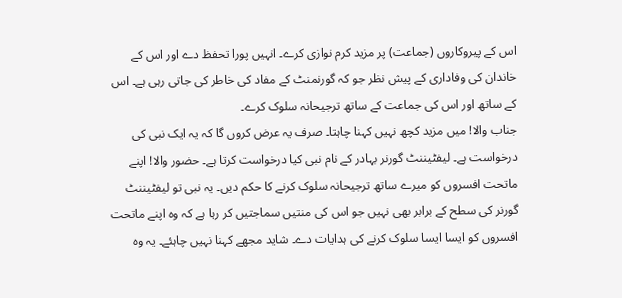اس کے پیروکاروں (جماعت) پر مزید کرم نوازی کرے۔ انہیں پورا تحفظ دے اور اس کے خاندان کی وفاداری کے پیش نظر جو کہ گورنمنٹ کے مفاد کی خاطر کی جاتی رہی ہے۔ اس کے ساتھ اور اس کی جماعت کے ساتھ ترجیحانہ سلوک کرے۔
جناب والا! میں مزید کچھ نہیں کہنا چاہتا۔ صرف یہ عرض کروں گا کہ یہ ایک نبی کی درخواست ہے۔ لیفٹیننٹ گورنر بہادر کے نام نبی کیا درخواست کرتا ہے۔ حضور والا! اپنے ماتحت افسروں کو میرے ساتھ ترجیحانہ سلوک کرنے کا حکم دیں۔ یہ نبی تو لیفٹیننٹ گورنر کی سطح کے برابر بھی نہیں جو اس کی منتیں سماجتیں کر رہا ہے کہ وہ اپنے ماتحت افسروں کو ایسا ایسا سلوک کرنے کی ہدایات دے۔ شاید مجھے کہنا نہیں چاہئے۔ یہ وہ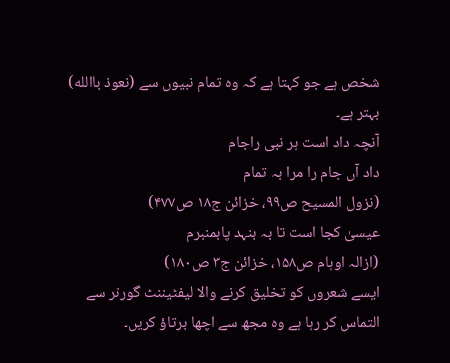شخص ہے جو کہتا ہے کہ وہ تمام نبیوں سے (نعوذ باالله) بہتر ہے۔
آنچہ داد است ہر نبی راجام
داد آں جام را مرا بہ تمام
(نزول المسیح ص۹۹، خزائن ج۱۸ ص۴۷۷)
عیسیٰ کجا است تا بہ بنہد پابمنبرم
(ازالہ اوہام ص۱۵۸، خزائن ج۳ ص۱۸۰)
ایسے شعروں کو تخلیق کرنے والا لیفٹیننٹ گورنر سے التماس کر رہا ہے وہ مجھ سے اچھا برتاؤ کریں۔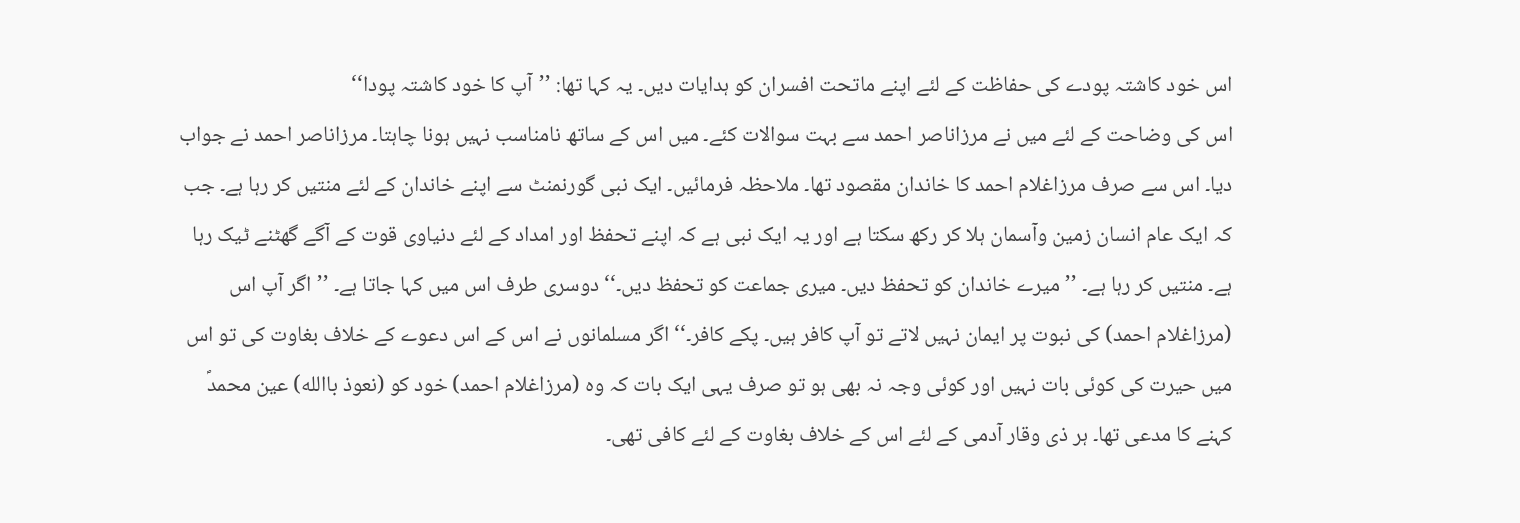اس خود کاشتہ پودے کی حفاظت کے لئے اپنے ماتحت افسران کو ہدایات دیں۔ یہ کہا تھا: ’’آپ کا خود کاشتہ پودا‘‘
اس کی وضاحت کے لئے میں نے مرزاناصر احمد سے بہت سوالات کئے۔ میں اس کے ساتھ نامناسب نہیں ہونا چاہتا۔ مرزاناصر احمد نے جواب دیا۔ اس سے صرف مرزاغلام احمد کا خاندان مقصود تھا۔ ملاحظہ فرمائیں۔ ایک نبی گورنمنٹ سے اپنے خاندان کے لئے منتیں کر رہا ہے۔ جب کہ ایک عام انسان زمین وآسمان ہلا کر رکھ سکتا ہے اور یہ ایک نبی ہے کہ اپنے تحفظ اور امداد کے لئے دنیاوی قوت کے آگے گھٹنے ٹیک رہا ہے۔ منتیں کر رہا ہے۔ ’’میرے خاندان کو تحفظ دیں۔ میری جماعت کو تحفظ دیں۔‘‘ دوسری طرف اس میں کہا جاتا ہے۔ ’’اگر آپ اس (مرزاغلام احمد) کی نبوت پر ایمان نہیں لاتے تو آپ کافر ہیں۔ پکے کافر۔‘‘ اگر مسلمانوں نے اس کے اس دعوے کے خلاف بغاوت کی تو اس میں حیرت کی کوئی بات نہیں اور کوئی وجہ نہ بھی ہو تو صرف یہی ایک بات کہ وہ (مرزاغلام احمد) خود کو (نعوذ باالله) عین محمدؐ کہنے کا مدعی تھا۔ ہر ذی وقار آدمی کے لئے اس کے خلاف بغاوت کے لئے کافی تھی۔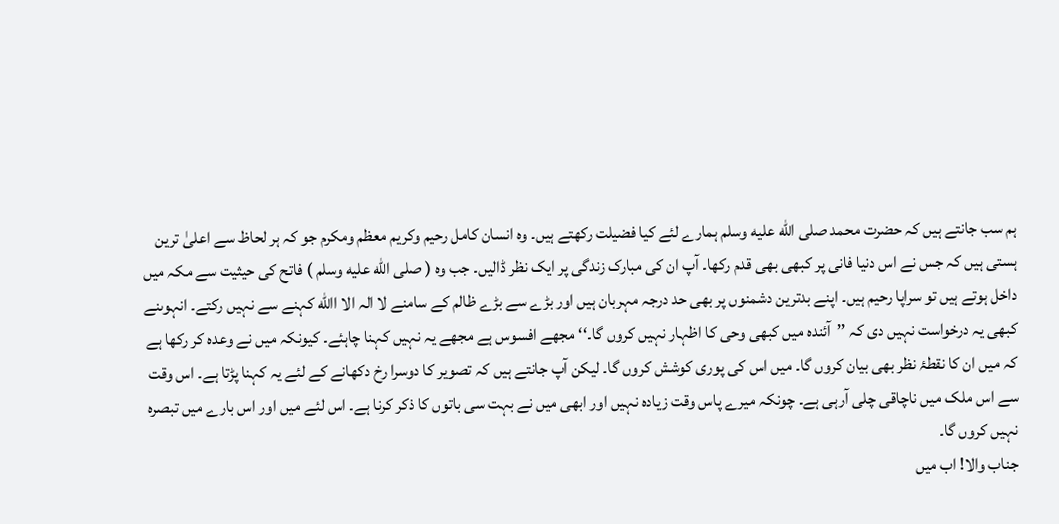ہم سب جانتے ہیں کہ حضرت محمد صلى الله عليه وسلم ہمارے لئے کیا فضیلت رکھتے ہیں۔ وہ انسان کامل رحیم وکریم معظم ومکرم جو کہ ہر لحاظ سے اعلیٰ ترین ہستی ہیں کہ جس نے اس دنیا فانی پر کبھی بھی قدم رکھا۔ آپ ان کی مبارک زندگی پر ایک نظر ڈالیں۔ جب وہ ( صلى الله عليه وسلم ) فاتح کی حیثیت سے مکہ میں داخل ہوتے ہیں تو سراپا رحیم ہیں۔ اپنے بدترین دشمنوں پر بھی حد درجہ مہربان ہیں اور بڑے سے بڑے ظالم کے سامنے لا الہ الا االله کہنے سے نہیں رکتے۔ انہوںنے کبھی یہ درخواست نہیں دی کہ ’’آئندہ میں کبھی وحی کا اظہار نہیں کروں گا۔‘‘ مجھے افسوس ہے مجھے یہ نہیں کہنا چاہئے۔ کیونکہ میں نے وعدہ کر رکھا ہے کہ میں ان کا نقطۂ نظر بھی بیان کروں گا۔ میں اس کی پوری کوشش کروں گا۔ لیکن آپ جانتے ہیں کہ تصویر کا دوسرا رخ دکھانے کے لئے یہ کہنا پڑتا ہے۔ اس وقت سے اس ملک میں ناچاقی چلی آرہی ہے۔ چونکہ میرے پاس وقت زیادہ نہیں اور ابھی میں نے بہت سی باتوں کا ذکر کرنا ہے۔ اس لئے میں اور اس بارے میں تبصرہ نہیں کروں گا۔
جناب والا! اب میں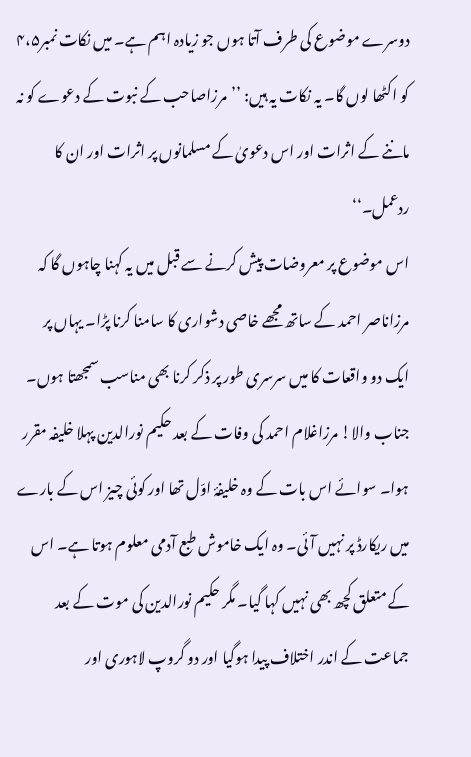دوسرے موضوع کی طرف آتا ہوں جو زیادہ اہم ہے۔ میں نکات نمبر۴،۵ کو اکٹھا لوں گا۔ یہ نکات یہ ہیں: ’’مرزاصاحب کے نبوت کے دعوے کو نہ ماننے کے اثرات اور اس دعویٰ کے مسلمانوں پر اثرات اور ان کا ردعمل۔‘‘
اس موضوع پر معروضات پیش کرنے سے قبل میں یہ کہنا چاہوں گا کہ مرزاناصر احمد کے ساتھ مجھے خاصی دشواری کا سامنا کرنا پڑا۔ یہاں پر ایک دو واقعات کا میں سرسری طور پر ذکر کرنا بھی مناسب سمجھتا ہوں۔ جناب والا! مرزاغلام احمد کی وفات کے بعد حکیم نورالدین پہلا خلیفہ مقرر ہوا۔ سوائے اس بات کے وہ خلیفۂ اوّل تھا اور کوئی چیز اس کے بارے میں ریکارڈ پر نہیں آئی۔ وہ ایک خاموش طبع آدمی معلوم ہوتا ہے۔ اس کے متعلق کچھ بھی نہیں کہا گیا۔ مگر حکیم نورالدین کی موت کے بعد جماعت کے اندر اختلاف پیدا ہوگیا اور دو گروپ لاہوری اور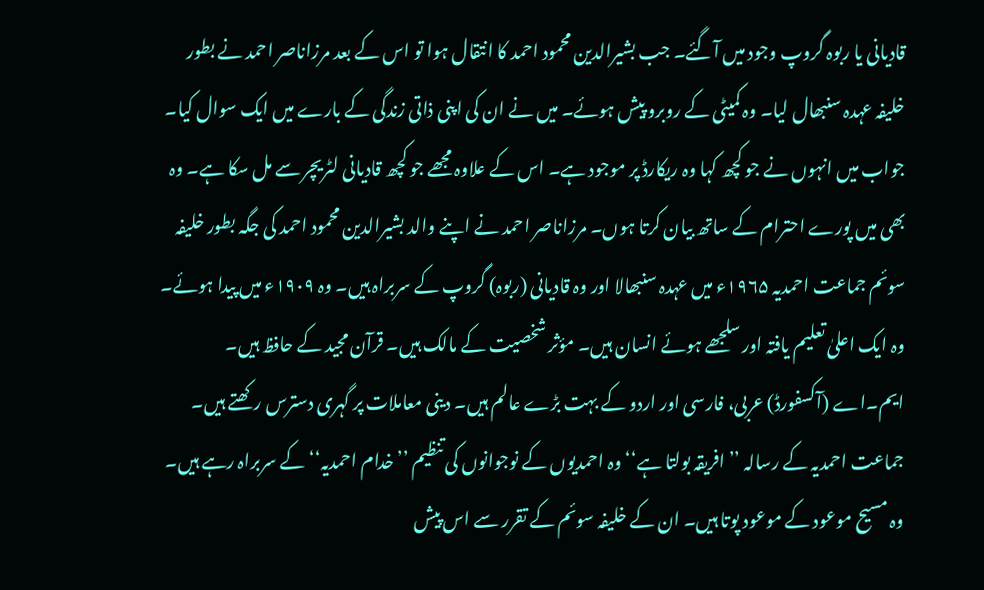قادیانی یا ربوہ گروپ وجود میں آگئے۔ جب بشیرالدین محمود احمد کا انتقال ہوا تو اس کے بعد مرزاناصر احمد نے بطور خلیفہ عہدہ سنبھال لیا۔ وہ کمیٹی کے روبرو پیش ہوئے۔ میں نے ان کی اپنی ذاتی زندگی کے بارے میں ایک سوال کیا۔ جواب میں انہوں نے جو کچھ کہا وہ ریکارڈ پر موجود ہے۔ اس کے علاوہ مجھے جو کچھ قادیانی لٹریچر سے مل سکا ہے۔ وہ بھی میں پورے احترام کے ساتھ بیان کرتا ہوں۔ مرزاناصر احمد نے اپنے والد بشیرالدین محمود احمد کی جگہ بطور خلیفہ سوئم جماعت احمدیہ ۱۹۶۵ء میں عہدہ سنبھالا اور وہ قادیانی (ربوہ) گروپ کے سربراہ ہیں۔ وہ ۱۹۰۹ء میں پیدا ہوئے۔ وہ ایک اعلیٰ تعلیم یافتہ اور سلجھے ہوئے انسان ہیں۔ مؤثر شخصیت کے مالک ہیں۔ قرآن مجید کے حافظ ہیں۔ ایم۔اے (آکسفورڈ) عربی، فارسی اور اردو کے بہت بڑے عالم ہیں۔ دینی معاملات پر گہری دسترس رکھتے ہیں۔
جماعت احمدیہ کے رسالہ ’’افریقہ بولتا ہے‘‘ وہ احمدیوں کے نوجوانوں کی تنظیم ’’خدام احمدیہ‘‘ کے سربراہ رہے ہیں۔ وہ مسیح موعود کے موعود پوتا ہیں۔ ان کے خلیفہ سوئم کے تقرر سے اس پیش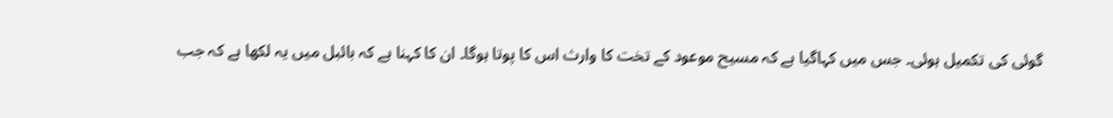گوئی کی تکمیل ہوئی۔ جس میں کہاگیا ہے کہ مسیح موعود کے تخت کا وارث اس کا پوتا ہوگا۔ ان کا کہنا ہے کہ بائبل میں یہ لکھا ہے کہ جب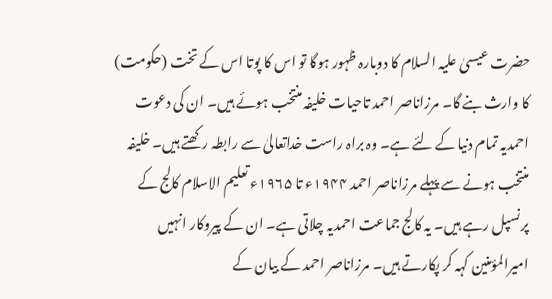حضرت عیسیٰ علیہ السلام کا دوبارہ ظہور ہوگا تو اس کا پوتا اس کے تخت (حکومت) کا وارث بنے گا۔ مرزاناصر احمد تاحیات خلیفہ منتخب ہوئے ہیں۔ ان کی دعوت احمدیہ تمام دنیا کے لئے ہے۔ وہ براہ راست خداتعالیٰ سے رابطہ رکھتے ہیں۔ خلیفہ منتخب ہونے سے پہلے مرزاناصر احمد ۱۹۴۴ء تا ۱۹۶۵ء تعلیم الاسلام کالج کے پرنسپل رہے ہیں۔ یہ کالج جماعت احمدیہ چلاتی ہے۔ ان کے پیروکار انہیں امیرالمؤمنین کہہ کر پکارتے ہیں۔ مرزاناصر احمد کے بیان کے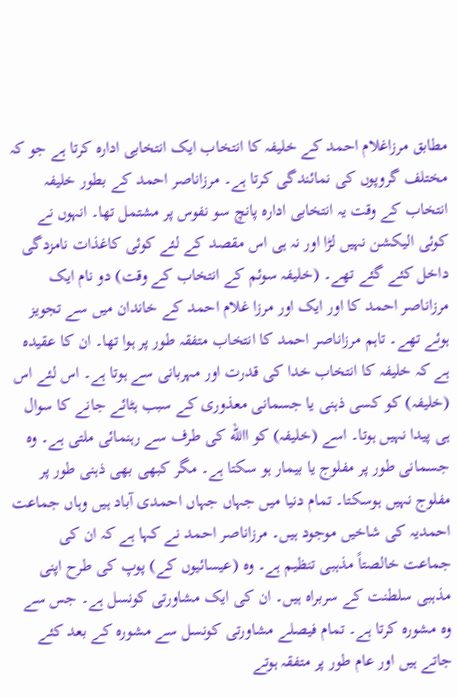مطابق مرزاغلام احمد کے خلیفہ کا انتخاب ایک انتخابی ادارہ کرتا ہے جو کہ مختلف گروپوں کی نمائندگی کرتا ہے۔ مرزاناصر احمد کے بطور خلیفہ انتخاب کے وقت یہ انتخابی ادارہ پانچ سو نفوس پر مشتمل تھا۔ انہوں نے کوئی الیکشن نہیں لڑا اور نہ ہی اس مقصد کے لئے کوئی کاغذات نامزدگی داخل کئے گئے تھے۔ (خلیفہ سوئم کے انتخاب کے وقت) دو نام ایک مرزاناصر احمد کا اور ایک اور مرزا غلام احمد کے خاندان میں سے تجویز ہوئے تھے۔ تاہم مرزاناصر احمد کا انتخاب متفقہ طور پر ہوا تھا۔ ان کا عقیدہ ہے کہ خلیفہ کا انتخاب خدا کی قدرت اور مہربانی سے ہوتا ہے۔ اس لئے اس (خلیفہ) کو کسی ذہنی یا جسمانی معذوری کے سبب ہٹائے جانے کا سوال ہی پیدا نہیں ہوتا۔ اسے (خلیفہ) کو االله کی طرف سے رہنمائی ملتی ہے۔ وہ جسمانی طور پر مفلوج یا بیمار ہو سکتا ہے۔ مگر کبھی بھی ذہنی طور پر مفلوج نہیں ہوسکتا۔ تمام دنیا میں جہاں جہاں احمدی آباد ہیں وہاں جماعت احمدیہ کی شاخیں موجود ہیں۔ مرزاناصر احمد نے کہا ہے کہ ان کی جماعت خالصتاً مذہبی تنظیم ہے۔ وہ (عیسائیوں کے) پوپ کی طرح اپنی مذہبی سلطنت کے سربراہ ہیں۔ ان کی ایک مشاورتی کونسل ہے۔ جس سے وہ مشورہ کرتا ہے۔ تمام فیصلے مشاورتی کونسل سے مشورہ کے بعد کئے جاتے ہیں اور عام طور پر متفقہ ہوتے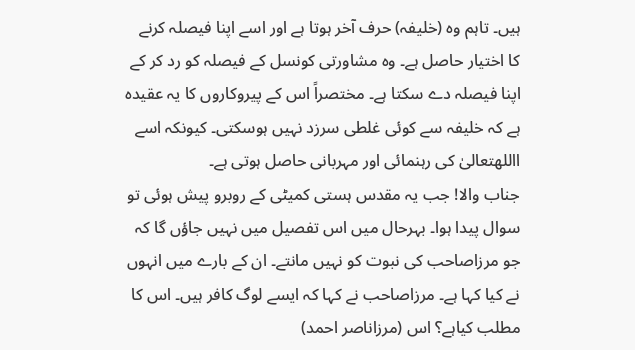ہیں۔ تاہم وہ (خلیفہ) حرف آخر ہوتا ہے اور اسے اپنا فیصلہ کرنے کا اختیار حاصل ہے۔ وہ مشاورتی کونسل کے فیصلہ کو رد کر کے اپنا فیصلہ دے سکتا ہے۔ مختصراً اس کے پیروکاروں کا یہ عقیدہ ہے کہ خلیفہ سے کوئی غلطی سرزد نہیں ہوسکتی۔ کیونکہ اسے االلهتعالیٰ کی رہنمائی اور مہربانی حاصل ہوتی ہے۔
جناب والا! جب یہ مقدس ہستی کمیٹی کے روبرو پیش ہوئی تو سوال پیدا ہوا۔ بہرحال میں اس تفصیل میں نہیں جاؤں گا کہ جو مرزاصاحب کی نبوت کو نہیں مانتے۔ ان کے بارے میں انہوں نے کیا کہا ہے۔ مرزاصاحب نے کہا کہ ایسے لوگ کافر ہیں۔ اس کا مطلب کیاہے؟ اس (مرزاناصر احمد)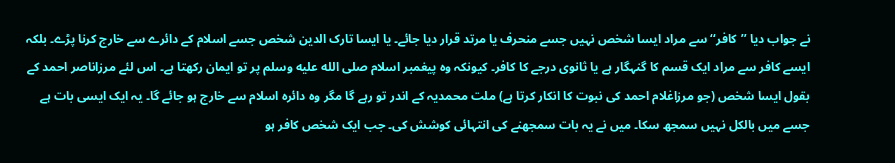نے جواب دیا ’’کافر‘‘ سے مراد ایسا شخص نہیں جسے منحرف یا مرتد قرار دیا جائے۔ یا ایسا تارک الدین شخص جسے اسلام کے دائرے سے خارج کرنا پڑے۔ بلکہ ایسے کافر سے مراد ایک قسم کا گنہگار ہے یا ثانوی درجے کا کافر۔ کیونکہ وہ پیغمبر اسلام صلى الله عليه وسلم پر تو ایمان رکھتا ہے۔ اس لئے مرزاناصر احمد کے بقول ایسا شخص (جو مرزاغلام احمد کی نبوت کا انکار کرتا ہے) ملت محمدیہ کے اندر تو رہے گا مگر وہ دائرہ اسلام سے خارج ہو جائے گا۔ یہ ایک ایسی بات ہے جسے میں بالکل نہیں سمجھ سکا۔ میں نے یہ بات سمجھنے کی انتہائی کوشش کی۔ جب ایک شخص کافر ہو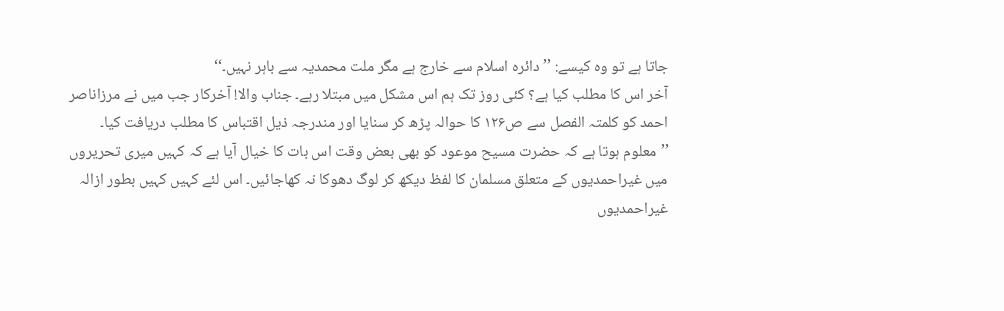جاتا ہے تو وہ کیسے: ’’دائرہ اسلام سے خارج ہے مگر ملت محمدیہ سے باہر نہیں۔‘‘
آخر اس کا مطلب کیا ہے؟ کئی روز تک ہم اس مشکل میں مبتلا رہے۔ جناب والا! آخرکار جب میں نے مرزاناصر احمد کو کلمتہ الفصل سے ص۱۲۶ کا حوالہ پڑھ کر سنایا اور مندرجہ ذیل اقتباس کا مطلب دریافت کیا۔
’’معلوم ہوتا ہے کہ حضرت مسیح موعود کو بھی بعض وقت اس بات کا خیال آیا ہے کہ کہیں میری تحریروں میں غیراحمدیوں کے متعلق مسلمان کا لفظ دیکھ کر لوگ دھوکا نہ کھاجائیں۔ اس لئے کہیں کہیں بطور ازالہ غیراحمدیوں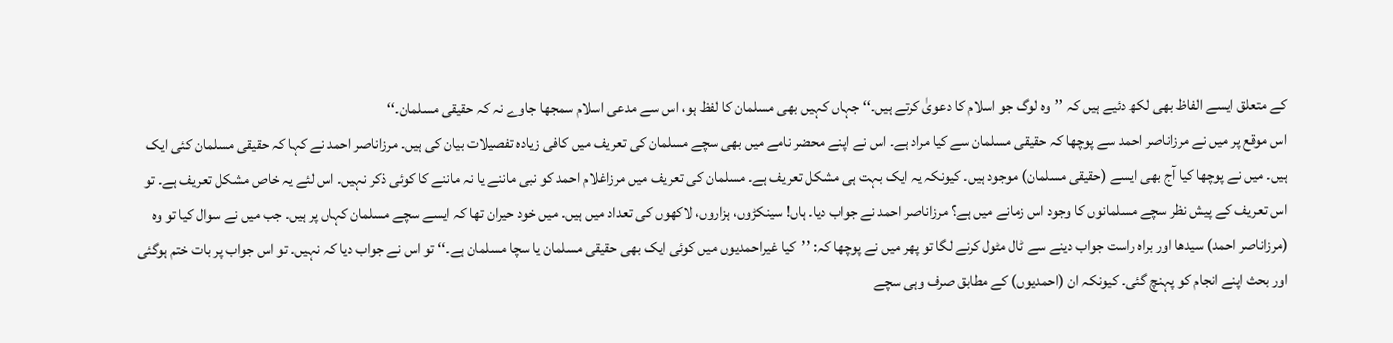کے متعلق ایسے الفاظ بھی لکھ دئیے ہیں کہ ’’وہ لوگ جو اسلام کا دعویٰ کرتے ہیں۔‘‘ جہاں کہیں بھی مسلمان کا لفظ ہو، اس سے مدعی اسلام سمجھا جاوے نہ کہ حقیقی مسلمان۔‘‘
اس موقع پر میں نے مرزاناصر احمد سے پوچھا کہ حقیقی مسلمان سے کیا مراد ہے۔ اس نے اپنے محضر نامے میں بھی سچے مسلمان کی تعریف میں کافی زیادہ تفصیلات بیان کی ہیں۔ مرزاناصر احمد نے کہا کہ حقیقی مسلمان کئی ایک ہیں۔ میں نے پوچھا کیا آج بھی ایسے (حقیقی مسلمان) موجود ہیں۔ کیونکہ یہ ایک بہت ہی مشکل تعریف ہے۔ مسلمان کی تعریف میں مرزاغلام احمد کو نبی ماننے یا نہ ماننے کا کوئی ذکر نہیں۔ اس لئے یہ خاص مشکل تعریف ہے۔ تو اس تعریف کے پیش نظر سچے مسلمانوں کا وجود اس زمانے میں ہے؟ مرزاناصر احمد نے جواب دیا۔ ہاں! سینکڑوں، ہزاروں، لاکھوں کی تعداد میں ہیں۔ میں خود حیران تھا کہ ایسے سچے مسلمان کہاں پر ہیں۔ جب میں نے سوال کیا تو وہ (مرزاناصر احمد) سیدھا اور براہ راست جواب دینے سے ٹال مٹول کرنے لگا تو پھر میں نے پوچھا کہ: ’’کیا غیراحمدیوں میں کوئی ایک بھی حقیقی مسلمان یا سچا مسلمان ہے۔‘‘ تو اس نے جواب دیا کہ نہیں۔ تو اس جواب پر بات ختم ہوگئی اور بحث اپنے انجام کو پہنچ گئی۔ کیونکہ ان (احمدیوں) کے مطابق صرف وہی سچے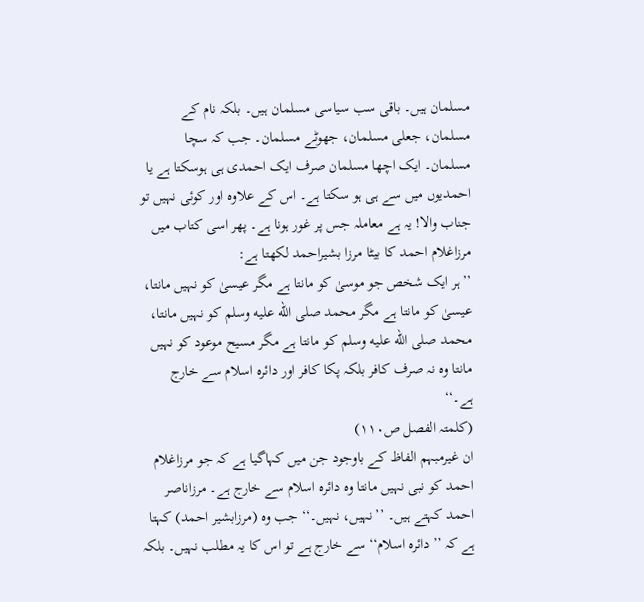مسلمان ہیں۔ باقی سب سیاسی مسلمان ہیں۔ بلکہ نام کے مسلمان، جعلی مسلمان، جھوٹے مسلمان۔ جب کہ سچا مسلمان۔ ایک اچھا مسلمان صرف ایک احمدی ہی ہوسکتا ہے یا احمدیوں میں سے ہی ہو سکتا ہے۔ اس کے علاوہ اور کوئی نہیں تو جناب والا! یہ ہے معاملہ جس پر غور ہونا ہے۔ پھر اسی کتاب میں مرزاغلام احمد کا بیٹا مرزا بشیراحمد لکھتا ہے:
’’ہر ایک شخص جو موسیٰ کو مانتا ہے مگر عیسیٰ کو نہیں مانتا، عیسیٰ کو مانتا ہے مگر محمد صلى الله عليه وسلم کو نہیں مانتا، محمد صلى الله عليه وسلم کو مانتا ہے مگر مسیح موعود کو نہیں مانتا وہ نہ صرف کافر بلکہ پکا کافر اور دائرہ اسلام سے خارج ہے۔‘‘
(کلمتہ الفصل ص۱۱۰)
ان غیرمبہم الفاظ کے باوجود جن میں کہاگیا ہے کہ جو مرزاغلام احمد کو نبی نہیں مانتا وہ دائرہ اسلام سے خارج ہے۔ مرزاناصر احمد کہتے ہیں۔ ’’نہیں، نہیں۔‘‘ جب وہ (مرزابشیر احمد) کہتا ہے کہ ’’دائرہ اسلام‘‘ سے خارج ہے تو اس کا یہ مطلب نہیں۔ بلکہ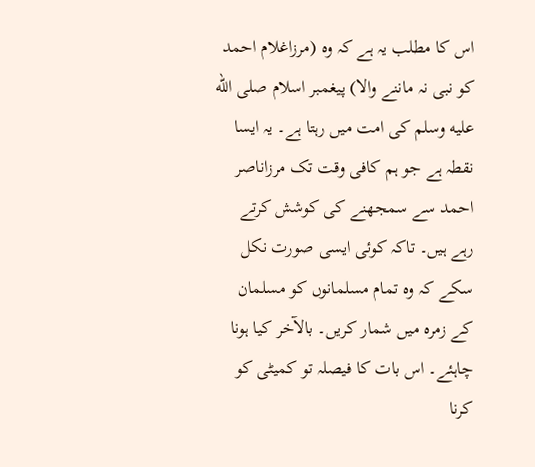اس کا مطلب یہ ہے کہ وہ (مرزاغلام احمد کو نبی نہ ماننے والا) پیغمبر اسلام صلى الله عليه وسلم کی امت میں رہتا ہے۔ یہ ایسا نقطہ ہے جو ہم کافی وقت تک مرزاناصر احمد سے سمجھنے کی کوشش کرتے رہے ہیں۔ تاکہ کوئی ایسی صورت نکل سکے کہ وہ تمام مسلمانوں کو مسلمان کے زمرہ میں شمار کریں۔ بالآخر کیا ہونا چاہئے۔ اس بات کا فیصلہ تو کمیٹی کو کرنا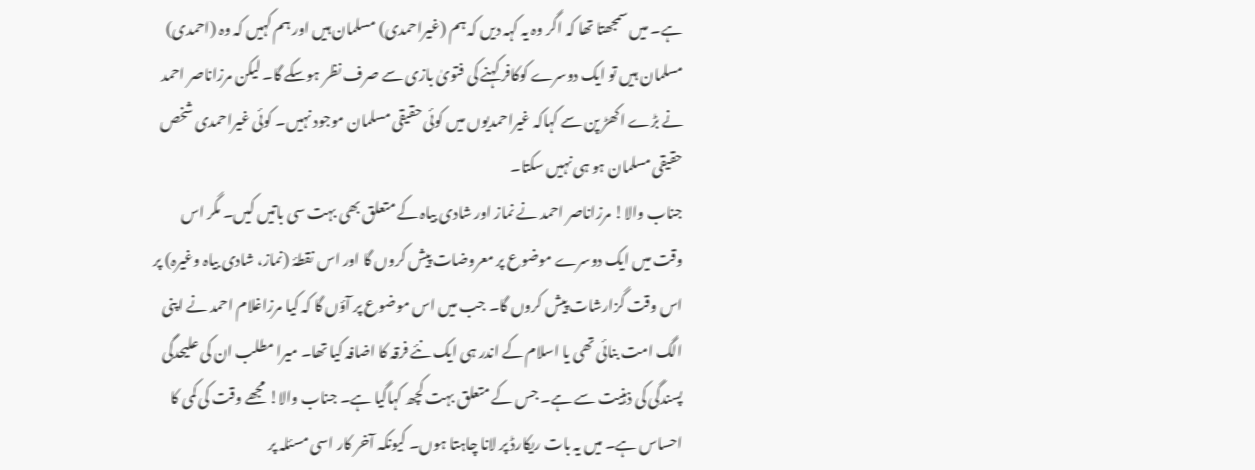ہے۔ میں سمجھتا تھا کہ اگر وہ یہ کہہ دیں کہ ہم (غیراحمدی) مسلمان ہیں اور ہم کہیں کہ وہ (احمدی) مسلمان ہیں تو ایک دوسرے کوکافر کہنے کی فتویٰ بازی سے صرف نظر ہوسکے گا۔ لیکن مرزاناصر احمد نے بڑے اکھڑ پن سے کہاکہ غیراحمدیوں میں کوئی حقیقی مسلمان موجود نہیں۔ کوئی غیراحمدی شخص حقیقی مسلمان ہو ہی نہیں سکتا۔
جناب والا! مرزاناصر احمد نے نماز اور شادی بیاہ کے متعلق بھی بہت سی باتیں کیں۔ مگر اس وقت میں ایک دوسرے موضوع پر معروضات پیش کروں گا اور اس نقطۂ (نماز، شادی بیاہ وغیرہ) پر اس وقت گزارشات پیش کروں گا۔ جب میں اس موضوع پر آؤں گا کہ کیا مرزاغلام احمد نے اپنی الگ امت بنائی تھی یا اسلام کے اندر ہی ایک نئے فرقہ کا اضافہ کیا تھا۔ میرا مطلب ان کی علیحدگی پسندگی کی ذہنیت سے ہے۔ جس کے متعلق بہت کچھ کہاگیا ہے۔ جناب والا! مجھے وقت کی کمی کا احساس ہے۔ میں یہ بات ریکارڈ پر لانا چاہتا ہوں۔ کیونکہ آخر کار اسی مسئلہ پر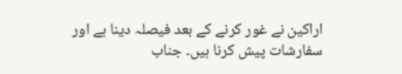اراکین نے غور کرنے کے بعد فیصلہ دینا ہے اور سفارشات پیش کرنا ہیں۔ جناب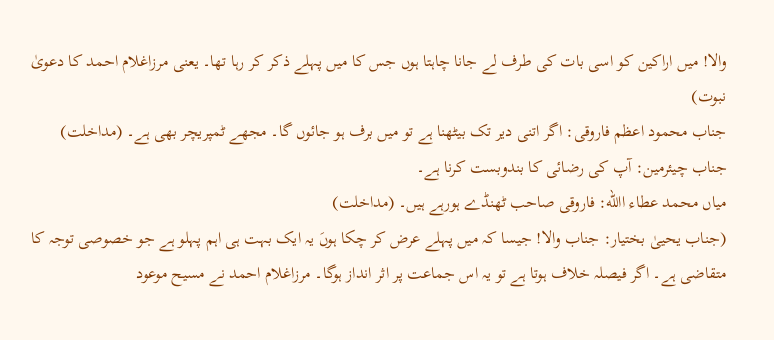والا! میں اراکین کو اسی بات کی طرف لے جانا چاہتا ہوں جس کا میں پہلے ذکر کر رہا تھا۔ یعنی مرزاغلام احمد کا دعویٰ نبوت)
جناب محمود اعظم فاروقی: اگر اتنی دیر تک بیٹھنا ہے تو میں برف ہو جائوں گا۔ مجھے ٹمپریچر بھی ہے۔ (مداخلت)
جناب چیئرمین: آپ کی رضائی کا بندوبست کرنا ہے۔
میاں محمد عطاء االله: فاروقی صاحب ٹھنڈے ہورہے ہیں۔ (مداخلت)
(جناب یحییٰ بختیار: جناب والا! جیسا کہ میں پہلے عرض کر چکا ہوںَ یہ ایک بہت ہی اہم پہلو ہے جو خصوصی توجہ کا متقاضی ہے۔ اگر فیصلہ خلاف ہوتا ہے تو یہ اس جماعت پر اثر انداز ہوگا۔ مرزاغلام احمد نے مسیح موعود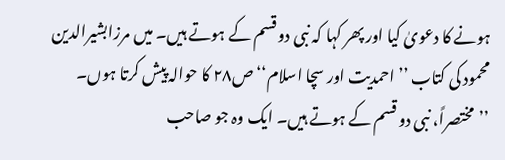ہونے کا دعویٰ کیا اور پھر کہا کہ نبی دو قسم کے ہوتے ہیں۔ میں مرزابشیرالدین محمود کی کتاب ’’احمدیت اور سچا اسلام‘‘ ص۲۸ کا حوالہ پیش کرتا ہوں۔
’’مختصراً، نبی دو قسم کے ہوتے ہیں۔ ایک وہ جو صاحب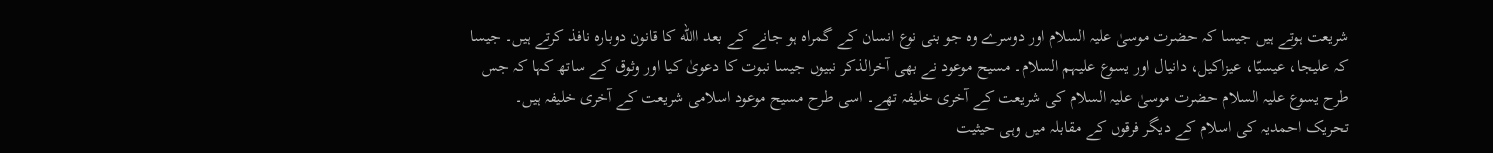شریعت ہوتے ہیں جیسا کہ حضرت موسیٰ علیہ السلام اور دوسرے وہ جو بنی نوع انسان کے گمراہ ہو جانے کے بعد االله کا قانون دوبارہ نافذ کرتے ہیں۔ جیسا کہ علیجا، عیسیّا، عیزاکیل، دانیال اور یسوع علیہم السلام۔ مسیح موعود نے بھی آخرالذکر نبیوں جیسا نبوت کا دعویٰ کیا اور وثوق کے ساتھ کہا کہ جس طرح یسوع علیہ السلام حضرت موسیٰ علیہ السلام کی شریعت کے آخری خلیفہ تھے۔ اسی طرح مسیح موعود اسلامی شریعت کے آخری خلیفہ ہیں۔ تحریک احمدیہ کی اسلام کے دیگر فرقوں کے مقابلہ میں وہی حیثیت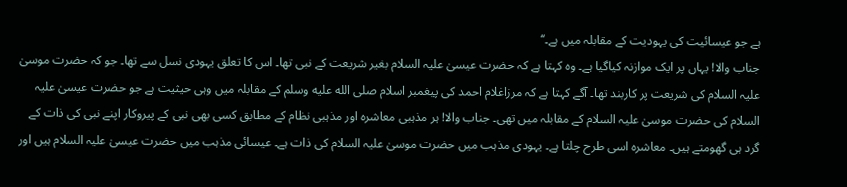ہے جو عیسائیت کی یہودیت کے مقابلہ میں ہے۔‘‘
جناب والا! یہاں پر ایک موازنہ کیاگیا ہے۔ وہ کہتا ہے کہ حضرت عیسیٰ علیہ السلام بغیر شریعت کے نبی تھا۔ اس کا تعلق یہودی نسل سے تھا۔ جو کہ حضرت موسیٰ علیہ السلام کی شریعت پر کاربند تھا۔ آگے کہتا ہے کہ مرزاغلام احمد کی پیغمبر اسلام صلى الله عليه وسلم کے مقابلہ میں وہی حیثیت ہے جو حضرت عیسیٰ علیہ السلام کی حضرت موسیٰ علیہ السلام کے مقابلہ میں تھی۔ جناب والا! ہر مذہبی معاشرہ اور مذہبی نظام کے مطابق کسی بھی نبی کے پیروکار اپنے نبی کی ذات کے گرد ہی گھومتے ہیں۔ معاشرہ اسی طرح چلتا ہے۔ یہودی مذہب میں حضرت موسیٰ علیہ السلام کی ذات ہے۔ عیسائی مذہب میں حضرت عیسیٰ علیہ السلام ہیں اور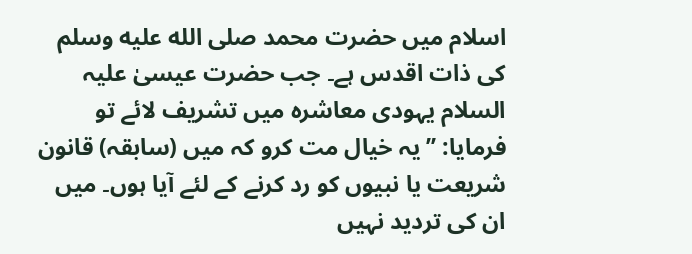اسلام میں حضرت محمد صلى الله عليه وسلم کی ذات اقدس ہے۔ جب حضرت عیسیٰ علیہ السلام یہودی معاشرہ میں تشریف لائے تو فرمایا: ’’یہ خیال مت کرو کہ میں (سابقہ) قانون شریعت یا نبیوں کو رد کرنے کے لئے آیا ہوں۔ میں ان کی تردید نہیں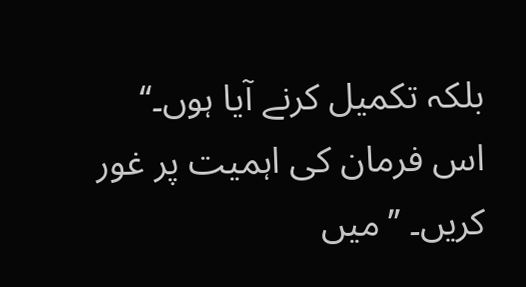بلکہ تکمیل کرنے آیا ہوں۔‘‘
اس فرمان کی اہمیت پر غور کریں۔ ’’میں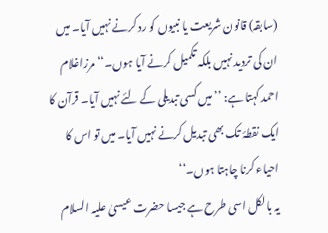(سابقہ) قانون شریعت یا نبیوں کو رد کرنے نہیں آیا۔ میں ان کی تردید نہیں بلکہ تکمیل کرنے آیا ہوں۔‘‘ مرزاغلام احمد کہتا ہے: ’’میں کسی تبدیلی کے لئے نہیں آیا۔ قرآن کا ایک نقطۂ تک بھی تبدیل کرنے نہیں آیا۔ میں تو اس کا احیاء کرنا چاہتا ہوں۔‘‘
یہ بالکل اسی طرح ہے جیسا حضرت عیسیٰ علیہ السلام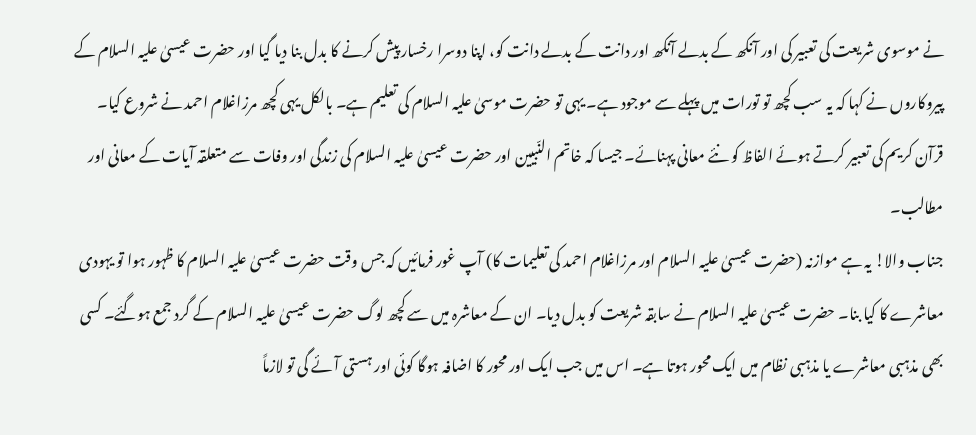نے موسوی شریعت کی تعبیر کی اور آنکھ کے بدلے آنکھ اور دانت کے بدلے دانت کو، اپنا دوسرا رخسار پیش کرنے کا بدل بنا دیا گیا اور حضرت عیسیٰ علیہ السلام کے پیروکاروں نے کہا کہ یہ سب کچھ تو تورات میں پہلے سے موجود ہے۔ یہی تو حضرت موسیٰ علیہ السلام کی تعلیم ہے۔ بالکل یہی کچھ مرزاغلام احمد نے شروع کیا۔ قرآن کریم کی تعبیر کرتے ہوئے الفاظ کو نئے معانی پہنائے۔ جیسا کہ خاتم النّبیین اور حضرت عیسیٰ علیہ السلام کی زندگی اور وفات سے متعلقہ آیات کے معانی اور مطالب۔
جناب والا! یہ ہے موازنہ (حضرت عیسیٰ علیہ السلام اور مرزاغلام احمد کی تعلیمات کا) آپ غور فرمائیں کہ جس وقت حضرت عیسیٰ علیہ السلام کا ظہور ہوا تو یہودی معاشرے کا کیا بنا۔ حضرت عیسیٰ علیہ السلام نے سابقہ شریعت کو بدل دیا۔ ان کے معاشرہ میں سے کچھ لوگ حضرت عیسیٰ علیہ السلام کے گرد جمع ہوگئے۔ کسی بھی مذہبی معاشرے یا مذہبی نظام میں ایک محور ہوتا ہے۔ اس میں جب ایک اور محور کا اضافہ ہوگا کوئی اور ہستی آئے گی تو لازماً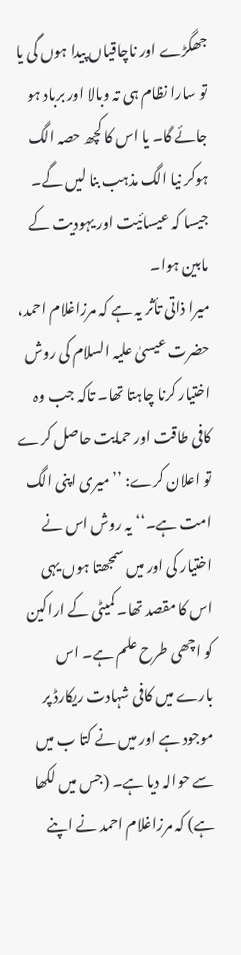جھگڑے اور ناچاقیاں پیدا ہوں گی یا تو سارا نظام ہی تہ وبالا اور برباد ہو جائے گا۔ یا اس کا کچھ حصہ الگ ہوکر نیا الگ مذہب بنا لیں گے۔ جیسا کہ عیسائیت اور یہودیت کے مابین ہوا۔
میرا ذاتی تأثر یہ ہے کہ مرزاغلام احمد، حضرت عیسیٰ علیہ السلام کی روش اختیار کرنا چاہتا تھا۔ تاکہ جب وہ کافی طاقت اور حمایت حاصل کرے تو اعلان کرے: ’’میری اپنی الگ امت ہے۔‘‘ یہ روش اس نے اختیار کی اور میں سمجھتا ہوں یہی اس کا مقصد تھا۔ کمیٹی کے اراکین کو اچھی طرح علم ہے۔ اس بارے میں کافی شہادت ریکارڈ پر موجود ہے اور میں نے کتا ب میں سے حوالہ دیا ہے۔ (جس میں لکھا ہے) کہ مرزاغلام احمد نے اپنے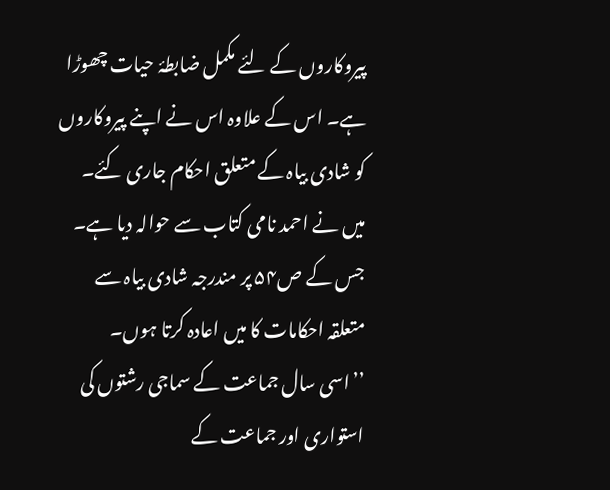پیروکاروں کے لئے مکمل ضابطۂ حیات چھوڑا ہے۔ اس کے علاوہ اس نے اپنے پیروکاروں کو شادی بیاہ کے متعلق احکام جاری کئے۔ میں نے احمد نامی کتاب سے حوالہ دیا ہے۔ جس کے ص۵۴ پر مندرجہ شادی بیاہ سے متعلقہ احکامات کا میں اعادہ کرتا ہوں۔
’’اسی سال جماعت کے سماجی رشتوں کی استواری اور جماعت کے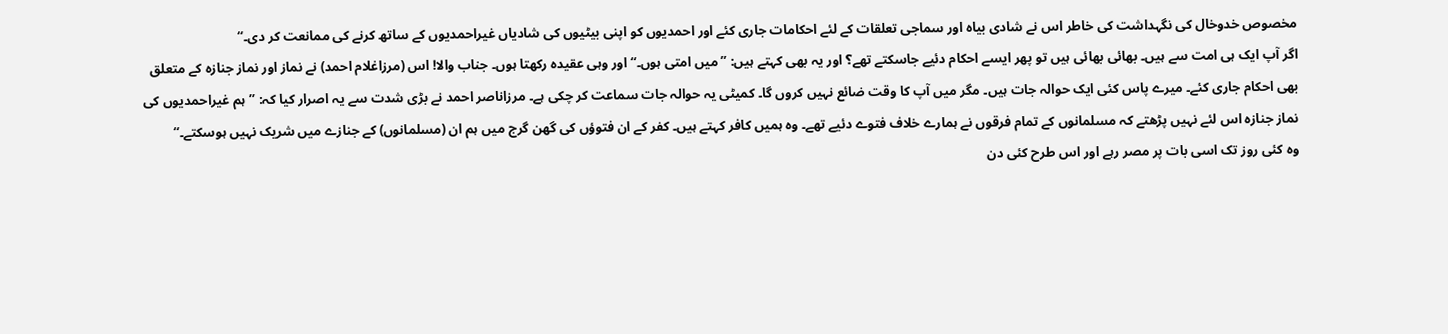مخصوص خدوخال کی نگہداشت کی خاطر اس نے شادی بیاہ اور سماجی تعلقات کے لئے احکامات جاری کئے اور احمدیوں کو اپنی بیٹیوں کی شادیاں غیراحمدیوں کے ساتھ کرنے کی ممانعت کر دی۔‘‘
اگر آپ ایک ہی امت سے ہیں۔ بھائی بھائی ہیں تو پھر ایسے احکام دئیے جاسکتے تھے؟ اور یہ بھی کہتے ہیں: ’’میں امتی ہوں۔‘‘ اور وہی عقیدہ رکھتا ہوں۔ جناب والا! اس (مرزاغلام احمد) نے نماز اور نماز جنازہ کے متعلق بھی احکام جاری کئے۔ میرے پاس کئی ایک حوالہ جات ہیں۔ مگر میں آپ کا وقت ضائع نہیں کروں گا۔ کمیٹی یہ حوالہ جات سماعت کر چکی ہے۔ مرزاناصر احمد نے بڑی شدت سے یہ اصرار کیا کہ: ’’ہم غیراحمدیوں کی نماز جنازہ اس لئے نہیں پڑھتے کہ مسلمانوں کے تمام فرقوں نے ہمارے خلاف فتوے دئیے تھے۔ وہ ہمیں کافر کہتے ہیں۔ کفر کے ان فتوؤں کی گھن گرج میں ہم ان (مسلمانوں) کے جنازے میں شریک نہیں ہوسکتے۔‘‘
وہ کئی روز تک اسی بات پر مصر رہے اور اس طرح کئی دن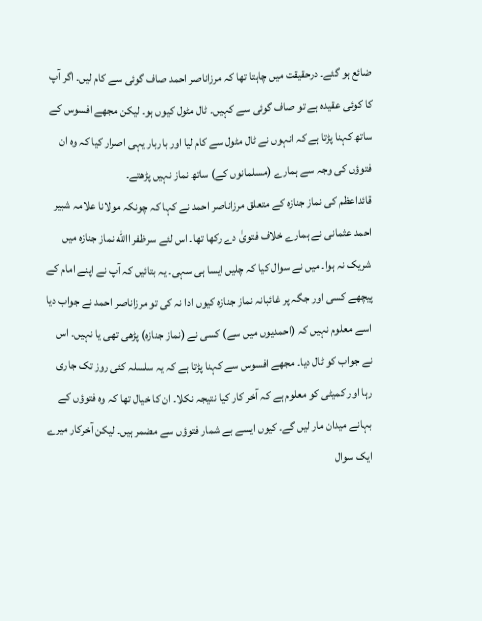ضائع ہو گئے۔ درحقیقت میں چاہتا تھا کہ مرزاناصر احمد صاف گوئی سے کام لیں۔ اگر آپ کا کوئی عقیدہ ہے تو صاف گوئی سے کہیں۔ ٹال مٹول کیوں ہو۔ لیکن مجھے افسوس کے ساتھ کہنا پڑتا ہے کہ انہوں نے ٹال مٹول سے کام لیا اور باربار یہی اصرار کیا کہ وہ ان فتوؤں کی وجہ سے ہمارے (مسلمانوں کے) ساتھ نماز نہیں پڑھتے۔
قائداعظم کی نماز جنازہ کے متعلق مرزاناصر احمد نے کہا کہ چونکہ مولانا علامہ شبیر احمد عثمانی نے ہمارے خلاف فتویٰ دے رکھا تھا۔ اس لئے سرظفر االله نماز جنازہ میں شریک نہ ہوا۔ میں نے سوال کیا کہ چلیں ایسا ہی سہی۔ یہ بتائیں کہ آپ نے اپنے امام کے پیچھے کسی اور جگہ پر غائبانہ نماز جنازہ کیوں ادا نہ کی تو مرزاناصر احمد نے جواب دیا اسے معلوم نہیں کہ (احمدیوں میں سے) کسی نے (نماز جنازہ) پڑھی تھی یا نہیں۔ اس نے جواب کو ٹال دیا۔ مجھے افسوس سے کہنا پڑتا ہے کہ یہ سلسلہ کئی روز تک جاری رہا اور کمیٹی کو معلوم ہے کہ آخر کار کیا نتیجہ نکلا۔ ان کا خیال تھا کہ وہ فتوؤں کے بہانے میدان مار لیں گے۔ کیوں ایسے بے شمار فتوؤں سے مضمر ہیں۔ لیکن آخرکار میرے ایک سوال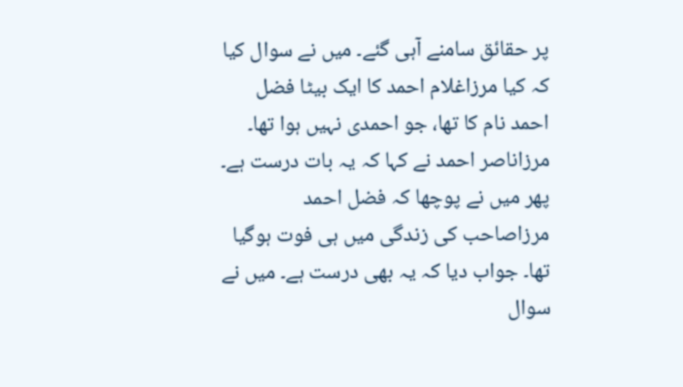پر حقائق سامنے آہی گئے۔ میں نے سوال کیا کہ کیا مرزاغلام احمد کا ایک بیٹا فضل احمد نام کا تھا، جو احمدی نہیں ہوا تھا۔ مرزاناصر احمد نے کہا کہ یہ بات درست ہے۔ پھر میں نے پوچھا کہ فضل احمد مرزاصاحب کی زندگی میں ہی فوت ہوگیا تھا۔ جواب دیا کہ یہ بھی درست ہے۔ میں نے سوال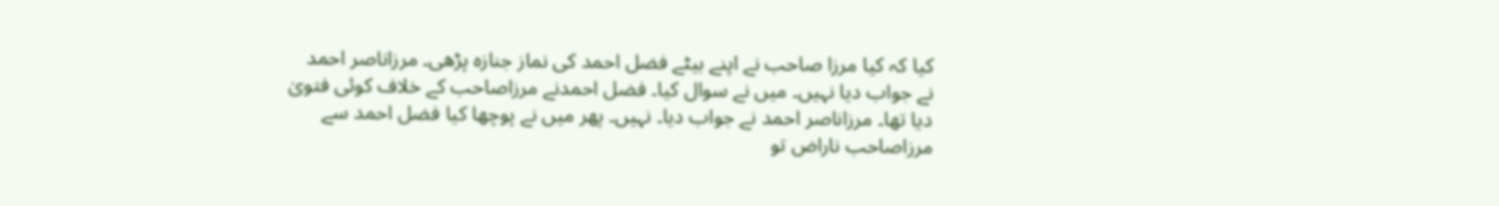کیا کہ کیا مرزا صاحب نے اپنے بیٹے فضل احمد کی نماز جنازہ پڑھی۔ مرزاناصر احمد نے جواب دیا نہیں۔ میں نے سوال کیا۔ فضل احمدنے مرزاصاحب کے خلاف کوئی فتویٰ دیا تھا۔ مرزاناصر احمد نے جواب دیا۔ نہیں۔ پھر میں نے پوچھا کیا فضل احمد سے مرزاصاحب ناراض تو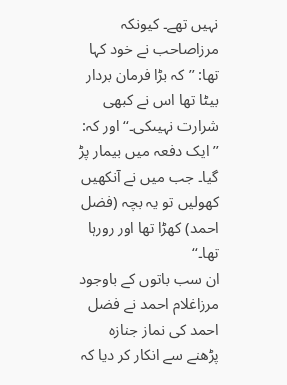نہیں تھے۔ کیونکہ مرزاصاحب نے خود کہا تھا: ’’کہ بڑا فرمان بردار بیٹا تھا اس نے کبھی شرارت نہیںکی۔‘‘ اور کہ: ’’ایک دفعہ میں بیمار پڑ گیا۔ جب میں نے آنکھیں کھولیں تو یہ بچہ (فضل احمد) کھڑا تھا اور رورہا تھا۔‘‘
ان سب باتوں کے باوجود مرزاغلام احمد نے فضل احمد کی نماز جنازہ پڑھنے سے انکار کر دیا کہ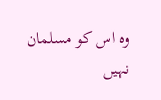وہ اس کو مسلمان نہیں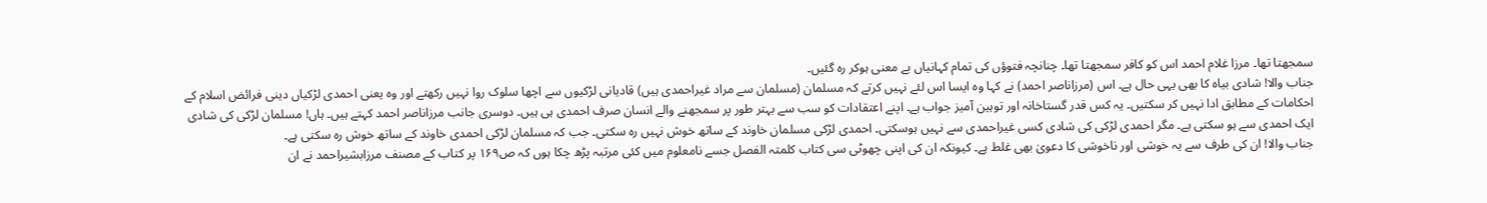سمجھتا تھا۔ مرزا غلام احمد اس کو کافر سمجھتا تھا۔ چنانچہ فتوؤں کی تمام کہانیاں بے معنی ہوکر رہ گئیں۔
جناب والا! شادی بیاہ کا بھی یہی حال ہے۔ اس (مرزاناصر احمد) نے کہا وہ ایسا اس لئے نہیں کرتے کہ مسلمان (مسلمان سے مراد غیراحمدی ہیں) قادیانی لڑکیوں سے اچھا سلوک روا نہیں رکھتے اور وہ یعنی احمدی لڑکیاں دینی فرائض اسلام کے احکامات کے مطابق ادا نہیں کر سکتیں۔ یہ کس قدر گستاخانہ اور توہین آمیز جواب ہے۔ اپنے اعتقادات کو سب سے بہتر طور پر سمجھنے والے انسان صرف احمدی ہی ہیں۔ دوسری جانب مرزاناصر احمد کہتے ہیں۔ ہاں! مسلمان لڑکی کی شادی ایک احمدی سے ہو سکتی ہے۔ مگر احمدی لڑکی کی شادی کسی غیراحمدی سے نہیں ہوسکتی۔ احمدی لڑکی مسلمان خاوند کے ساتھ خوش نہیں رہ سکتی۔ جب کہ مسلمان لڑکی احمدی خاوند کے ساتھ خوش رہ سکتی ہے۔
جناب والا! ان کی طرف سے یہ خوشی اور ناخوشی کا دعویٰ بھی غلط ہے۔ کیونکہ ان کی اپنی چھوٹی سی کتاب کلمتہ الفصل جسے نامعلوم میں کئی مرتبہ پڑھ چکا ہوں کہ ص۱۶۹ پر کتاب کے مصنف مرزابشیراحمد نے ان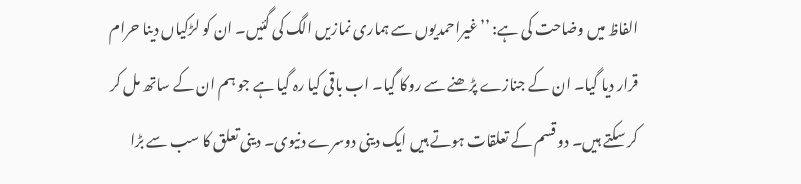الفاظ میں وضاحت کی ہے: ’’غیراحمدیوں سے ہماری نمازیں الگ کی گئیں۔ ان کو لڑکیاں دینا حرام قرار دیا گیا۔ ان کے جنازے پڑھنے سے روکا گیا۔ اب باقی کیا رہ گیا ہے جو ہم ان کے ساتھ مل کر کر سکتے ہیں۔ دو قسم کے تعلقات ہوتے ہیں ایک دینی دوسرے دنیوی۔ دینی تعلق کا سب سے بڑا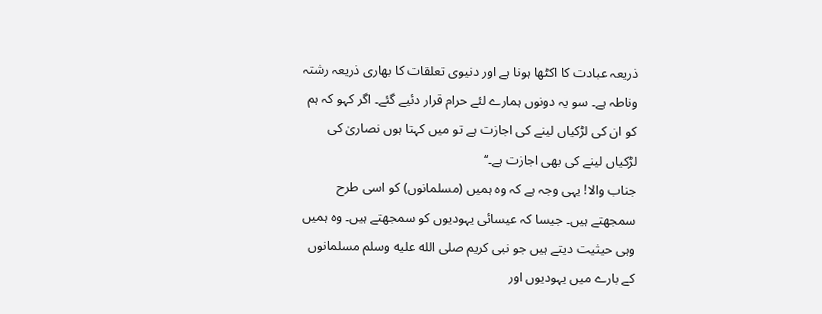ذریعہ عبادت کا اکٹھا ہونا ہے اور دنیوی تعلقات کا بھاری ذریعہ رشتہ وناطہ ہے۔ سو یہ دونوں ہمارے لئے حرام قرار دئیے گئے۔ اگر کہو کہ ہم کو ان کی لڑکیاں لینے کی اجازت ہے تو میں کہتا ہوں نصاریٰ کی لڑکیاں لینے کی بھی اجازت ہے۔‘‘
جناب والا! یہی وجہ ہے کہ وہ ہمیں (مسلمانوں) کو اسی طرح سمجھتے ہیں۔ جیسا کہ عیسائی یہودیوں کو سمجھتے ہیں۔ وہ ہمیں وہی حیثیت دیتے ہیں جو نبی کریم صلى الله عليه وسلم مسلمانوں کے بارے میں یہودیوں اور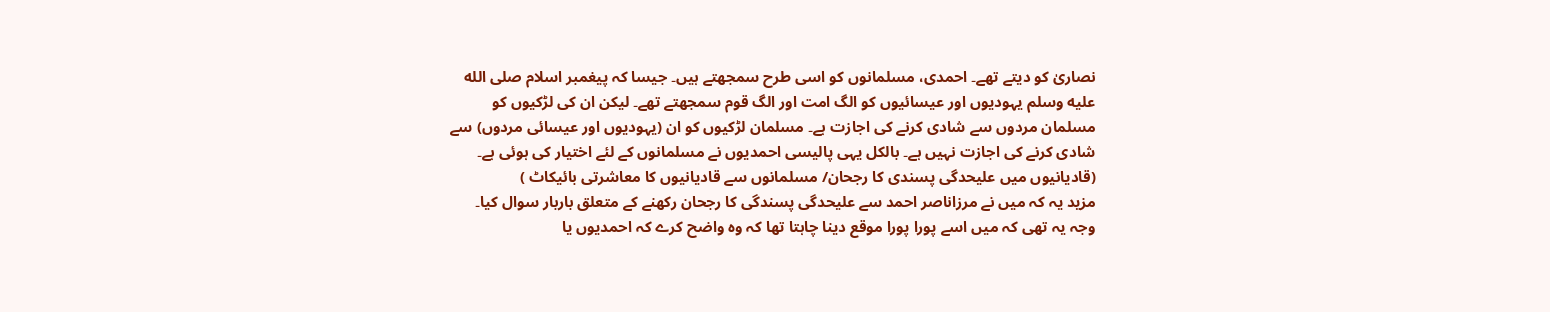نصاریٰ کو دیتے تھے۔ احمدی، مسلمانوں کو اسی طرح سمجھتے ہیں۔ جیسا کہ پیغمبر اسلام صلى الله عليه وسلم یہودیوں اور عیسائیوں کو الگ امت اور الگ قوم سمجھتے تھے۔ لیکن ان کی لڑکیوں کو مسلمان مردوں سے شادی کرنے کی اجازت ہے۔ مسلمان لڑکیوں کو ان (یہودیوں اور عیسائی مردوں) سے شادی کرنے کی اجازت نہیں ہے۔ بالکل یہی پالیسی احمدیوں نے مسلمانوں کے لئے اختیار کی ہوئی ہے۔
(قادیانیوں میں علیحدگی پسندی کا رجحان/ مسلمانوں سے قادیانیوں کا معاشرتی بائیکاٹ )
مزید یہ کہ میں نے مرزاناصر احمد سے علیحدگی پسندگی کا رجحان رکھنے کے متعلق باربار سوال کیا۔ وجہ یہ تھی کہ میں اسے پورا پورا موقع دینا چاہتا تھا کہ وہ واضح کرے کہ احمدیوں یا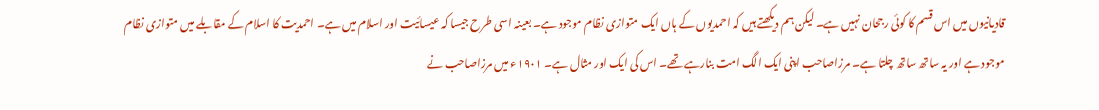قادیانیوں میں اس قسم کا کوئی رجحان نہیں ہے۔ لیکن ہم دیکھتے ہیں کہ احمدیوں کے ہاں ایک متوازی نظام موجود ہے۔ بعینہ اسی طرح جیسا کہ عیسائیت اور اسلام میں ہے۔ احمدیت کا اسلام کے مقابلے میں متوازی نظام موجود ہے اور یہ ساتھ ساتھ چلتا ہے۔ مرزاصاحب اپنی ایک الگ امت بنارہے تھے۔ اس کی ایک اور مثال ہے۔ ۱۹۰۱ء میں مرزاصاحب نے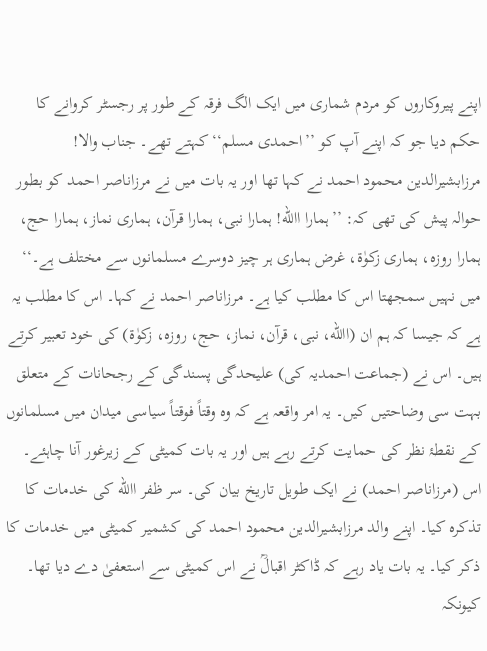اپنے پیروکاروں کو مردم شماری میں ایک الگ فرقہ کے طور پر رجسٹر کروانے کا حکم دیا جو کہ اپنے آپ کو ’’احمدی مسلم‘‘ کہتے تھے۔ جناب والا! مرزابشیرالدین محمود احمد نے کہا تھا اور یہ بات میں نے مرزاناصر احمد کو بطور حوالہ پیش کی تھی کہ: ’’ہمارا االله! ہمارا نبی، ہمارا قرآن، ہماری نماز، ہمارا حج، ہمارا روزہ، ہماری زکوٰۃ، غرض ہماری ہر چیز دوسرے مسلمانوں سے مختلف ہے۔‘‘
میں نہیں سمجھتا اس کا مطلب کیا ہے۔ مرزاناصر احمد نے کہا۔ اس کا مطلب یہ ہے کہ جیسا کہ ہم ان (االله، نبی، قرآن، نماز، حج، روزہ، زکوٰۃ) کی خود تعبیر کرتے ہیں۔ اس نے (جماعت احمدیہ کی) علیحدگی پسندگی کے رجحانات کے متعلق بہت سی وضاحتیں کیں۔ یہ امر واقعہ ہے کہ وہ وقتاً فوقتاً سیاسی میدان میں مسلمانوں کے نقطۂ نظر کی حمایت کرتے رہے ہیں اور یہ بات کمیٹی کے زیرغور آنا چاہئے۔ اس (مرزاناصر احمد) نے ایک طویل تاریخ بیان کی۔ سر ظفر االله کی خدمات کا تذکرہ کیا۔ اپنے والد مرزابشیرالدین محمود احمد کی کشمیر کمیٹی میں خدمات کا ذکر کیا۔ یہ بات یاد رہے کہ ڈاکٹر اقبالؒ نے اس کمیٹی سے استعفیٰ دے دیا تھا۔ کیونکہ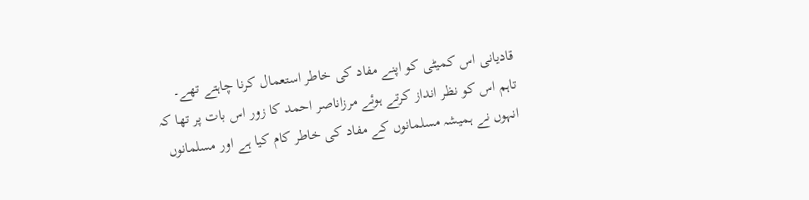قادیانی اس کمیٹی کو اپنے مفاد کی خاطر استعمال کرنا چاہتے تھے۔ تاہم اس کو نظر انداز کرتے ہوئے مرزاناصر احمد کا زور اس بات پر تھا کہ انہوں نے ہمیشہ مسلمانوں کے مفاد کی خاطر کام کیا ہے اور مسلمانوں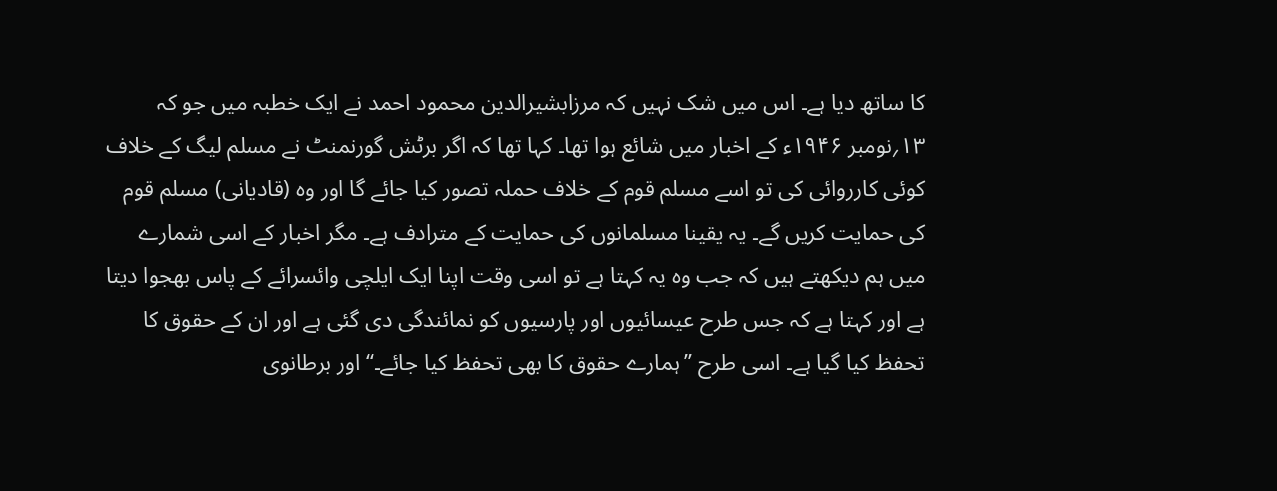کا ساتھ دیا ہے۔ اس میں شک نہیں کہ مرزابشیرالدین محمود احمد نے ایک خطبہ میں جو کہ ۱۳؍نومبر ۱۹۴۶ء کے اخبار میں شائع ہوا تھا۔ کہا تھا کہ اگر برٹش گورنمنٹ نے مسلم لیگ کے خلاف کوئی کارروائی کی تو اسے مسلم قوم کے خلاف حملہ تصور کیا جائے گا اور وہ (قادیانی) مسلم قوم کی حمایت کریں گے۔ یہ یقینا مسلمانوں کی حمایت کے مترادف ہے۔ مگر اخبار کے اسی شمارے میں ہم دیکھتے ہیں کہ جب وہ یہ کہتا ہے تو اسی وقت اپنا ایک ایلچی وائسرائے کے پاس بھجوا دیتا ہے اور کہتا ہے کہ جس طرح عیسائیوں اور پارسیوں کو نمائندگی دی گئی ہے اور ان کے حقوق کا تحفظ کیا گیا ہے۔ اسی طرح ’’ہمارے حقوق کا بھی تحفظ کیا جائے۔‘‘ اور برطانوی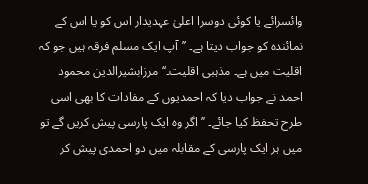وائسرائے یا کوئی دوسرا اعلیٰ عہدیدار اس کو یا اس کے نمائندہ کو جواب دیتا ہے۔ ’’آپ ایک مسلم فرقہ ہیں جو کہ اقلیت میں ہے۔ مذہبی اقلیت۔‘‘ مرزابشیرالدین محمود احمد نے جواب دیا کہ احمدیوں کے مفادات کا بھی اسی طرح تحفظ کیا جائے۔ ’’اگر وہ ایک پارسی پیش کریں گے تو میں ہر ایک پارسی کے مقابلہ میں دو احمدی پیش کر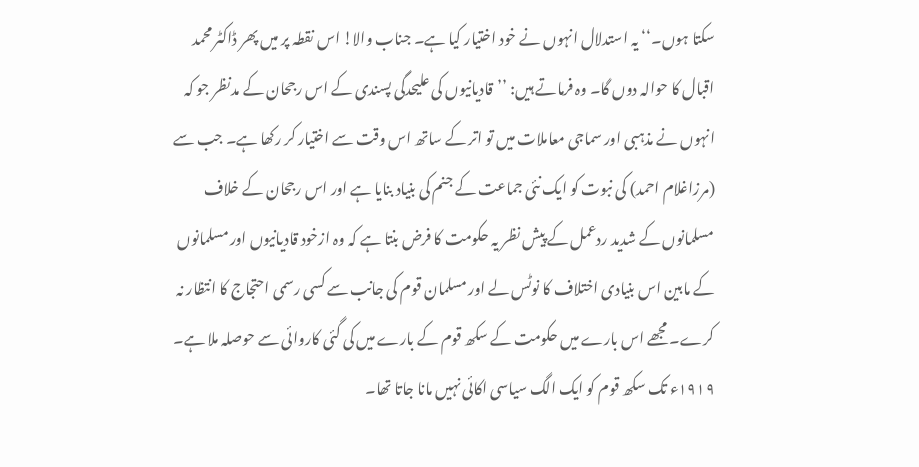سکتا ہوں۔‘‘ یہ استدلال انہوں نے خود اختیار کیا ہے۔ جناب والا! اس نقطہ پر میں پھر ڈاکٹر محمد اقبال کا حوالہ دوں گا۔ وہ فرماتے ہیں: ’’قادیانیوں کی علیحدگی پسندی کے اس رجحان کے مدنظر جو کہ انہوں نے مذہبی اور سماجی معاملات میں تو اتر کے ساتھ اس وقت سے اختیار کر رکھا ہے۔ جب سے (مرزاغلام احمد) کی نبوت کو ایک نئی جماعت کے جنم کی بنیاد بنایا ہے اور اس رجحان کے خلاف مسلمانوں کے شدید ردعمل کے پیش نظر یہ حکومت کا فرض بنتا ہے کہ وہ ازخود قادیانیوں اور مسلمانوں کے مابین اس بنیادی اختلاف کا نوٹس لے اور مسلمان قوم کی جانب سے کسی رسمی احتجاج کا انتظار نہ کرے۔ مجھے اس بارے میں حکومت کے سکھ قوم کے بارے میں کی گئی کاروائی سے حوصلہ ملا ہے۔ ۱۹۱۹ء تک سکھ قوم کو ایک الگ سیاسی اکائی نہیں مانا جاتا تھا۔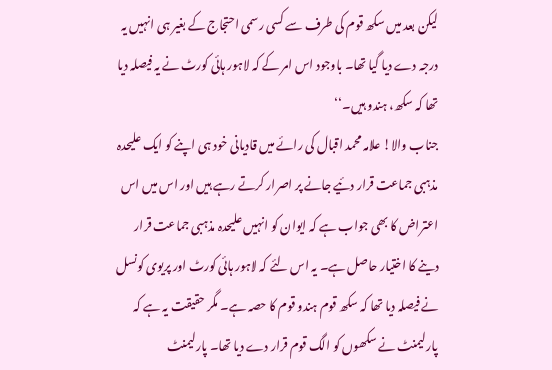لیکن بعد میں سکھ قوم کی طرف سے کسی رسمی احتجاج کے بغیر ہی انہیں یہ درجہ دے دیا گیا تھا۔ باوجود اس امر کے کہ لاہور ہائی کورٹ نے یہ فیصلہ دیا تھا کہ سکھ، ہندو ہیں۔‘‘
جناب والا! علامہ محمد اقبال کی رائے میں قادیانی خود ہی اپنے کو ایک علیحدہ مذہبی جماعت قرار دئیے جانے پر اصرار کرتے رہے ہیں اور اس میں اس اعتراض کا بھی جواب ہے کہ ایوان کو انہیں علیحدہ مذہبی جماعت قرار دینے کا اختیار حاصل ہے۔ یہ اس لئے کہ لاہور ہائی کورٹ اور پریوی کونسل نے فیصلہ دیا تھا کہ سکھ قوم ہندو قوم کا حصہ ہے۔ مگر حقیقت یہ ہے کہ پارلیمنٹ نے سکھوں کو الگ قوم قرار دے دیا تھا۔ پارلیمنٹ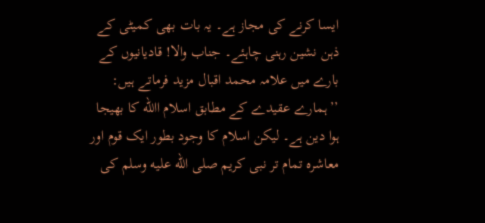ایسا کرنے کی مجاز ہے۔ یہ بات بھی کمیٹی کے ذہن نشین رہنی چاہئے۔ جناب والا! قادیانیوں کے بارے میں علامہ محمد اقبال مزید فرماتے ہیں: ’’ہمارے عقیدے کے مطابق اسلام االله کا بھیجا ہوا دین ہے۔ لیکن اسلام کا وجود بطور ایک قوم اور معاشرہ تمام تر نبی کریم صلى الله عليه وسلم کی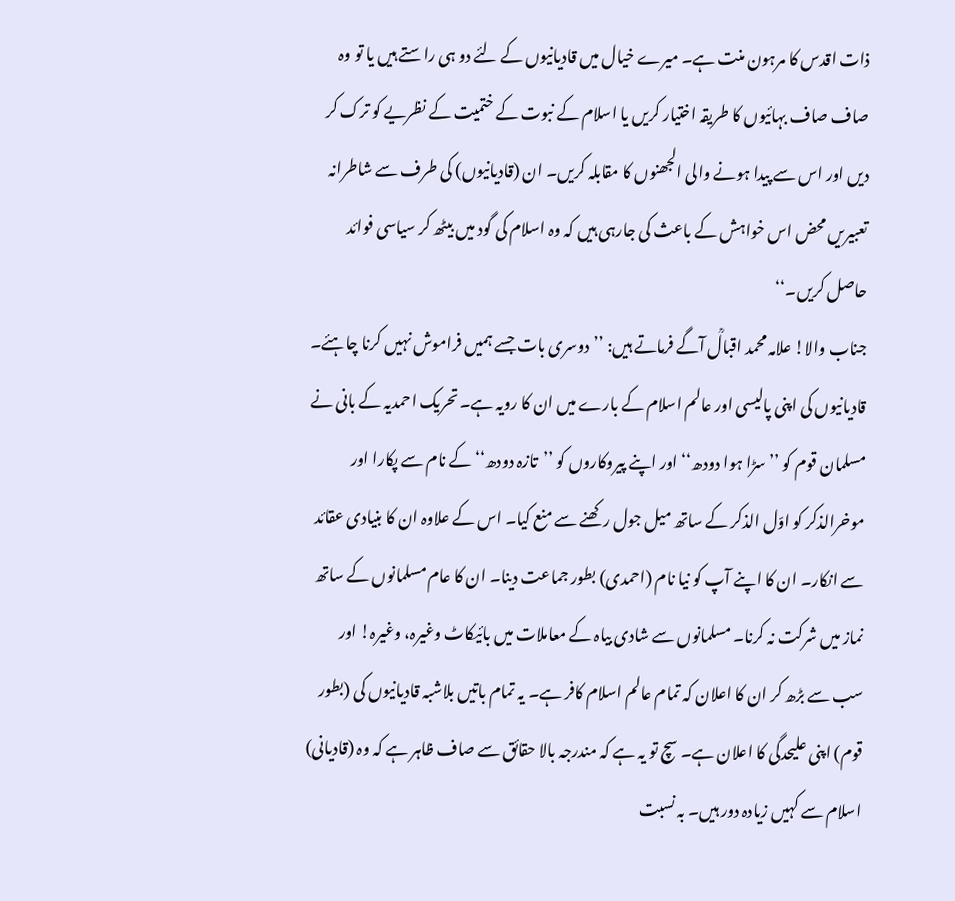ذات اقدس کا مرہون منت ہے۔ میرے خیال میں قادیانیوں کے لئے دو ہی راستے ہیں یا تو وہ صاف صاف بہائیوں کا طریقہ اختیار کریں یا اسلام کے نبوت کے ختمیت کے نظریے کو ترک کر دیں اور اس سے پیدا ہونے والی الجھنوں کا مقابلہ کریں۔ ان (قادیانیوں) کی طرف سے شاطرانہ تعبیریں محض اس خواہش کے باعث کی جارہی ہیں کہ وہ اسلام کی گود میں بیٹھ کر سیاسی فوائد حاصل کریں۔‘‘
جناب والا! علامہ محمد اقبالؒ آگے فرماتے ہیں: ’’دوسری بات جسے ہمیں فراموش نہیں کرنا چاہئے۔ قادیانیوں کی اپنی پالیسی اور عالم اسلام کے بارے میں ان کا رویہ ہے۔ تحریک احمدیہ کے بانی نے مسلمان قوم کو ’’سڑا ہوا دودھ‘‘ اور اپنے پیروکاروں کو ’’تازہ دودھ‘‘ کے نام سے پکارا اور موخرالذکر کو اوّل الذکر کے ساتھ میل جول رکھنے سے منع کیا۔ اس کے علاوہ ان کا بنیادی عقائد سے انکار۔ ان کا اپنے آپ کو نیا نام (احمدی) بطور جماعت دینا۔ ان کا عام مسلمانوں کے ساتھ نماز میں شرکت نہ کرنا۔ مسلمانوں سے شادی بیاہ کے معاملات میں بائیکاٹ وغیرہ، وغیرہ! اور سب سے بڑھ کر ان کا اعلان کہ تمام عالم اسلام کافر ہے۔ یہ تمام باتیں بلاشبہ قادیانیوں کی (بطور قوم) اپنی علیحدگی کا اعلان ہے۔ سچ تو یہ ہے کہ مندرجہ بالا حقائق سے صاف ظاہر ہے کہ وہ (قادیانی) اسلام سے کہیں زیادہ دور ہیں۔ بہ نسبت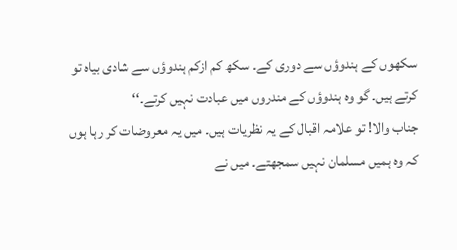سکھوں کے ہندوؤں سے دوری کے۔ سکھ کم ازکم ہندوؤں سے شادی بیاہ تو کرتے ہیں۔ گو وہ ہندوؤں کے مندروں میں عبادت نہیں کرتے۔‘‘
جناب والا! تو علامہ اقبال کے یہ نظریات ہیں۔ میں یہ معروضات کر رہا ہوں کہ وہ ہمیں مسلمان نہیں سمجھتے۔ میں نے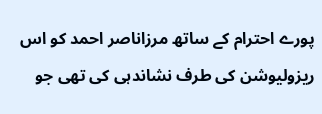پورے احترام کے ساتھ مرزاناصر احمد کو اس ریزولیوشن کی طرف نشاندہی کی تھی جو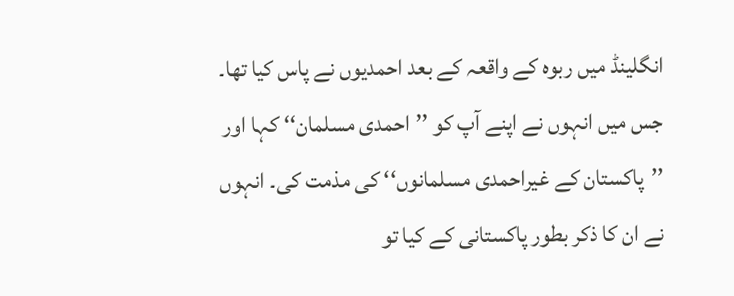انگلینڈ میں ربوہ کے واقعہ کے بعد احمدیوں نے پاس کیا تھا۔ جس میں انہوں نے اپنے آپ کو ’’احمدی مسلمان‘‘ کہا اور ’’پاکستان کے غیراحمدی مسلمانوں‘‘ کی مذمت کی۔ انہوں نے ان کا ذکر بطور پاکستانی کے کیا تو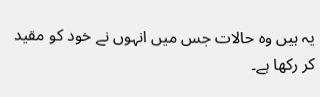یہ ہیں وہ حالات جس میں انہوں نے خود کو مقید کر رکھا ہے۔